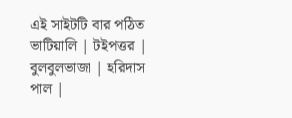এই সাইটটি বার পঠিত
ভাটিয়ালি | টইপত্তর | বুলবুলভাজা | হরিদাস পাল |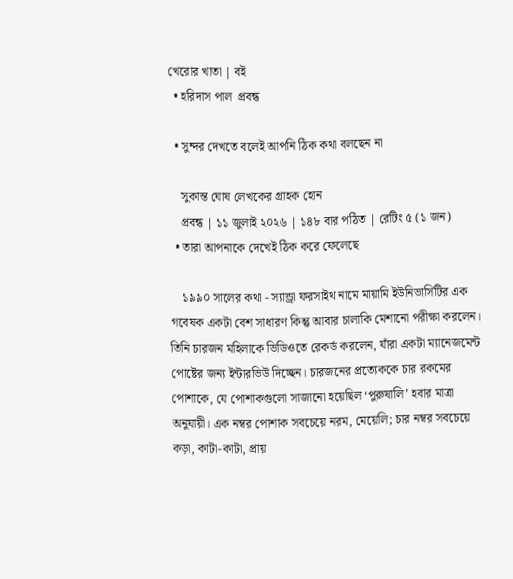খেরোর খাতা | বই
  • হরিদাস পাল  প্রবন্ধ

  • সুন্দর দেখতে বলেই আপনি ঠিক কথা বলছেন না

    সুকান্ত ঘোষ লেখকের গ্রাহক হোন
    প্রবন্ধ | ১১ জুলাই ২০২৬ | ১৪৮ বার পঠিত | রেটিং ৫ (১ জন)
  • তারা আপনাকে দেখেই ঠিক করে ফেলেছে

    ১৯৯০ সালের কথা - স্যান্ড্রা ফরসাইথ নামে মায়ামি ইউনিভার্সিটির এক গবেষক একটা বেশ সাধারণ কিন্তু আবার চালাকি মেশানো পরীক্ষা করলেন। তিনি চারজন মহিলাকে ভিডিওতে রেকর্ড করলেন, যাঁরা একটা ম্যানেজমেন্ট পোষ্টের জন্য ইন্টারভিউ দিচ্ছেন। চারজনের প্রত্যেককে চার রকমের পোশাকে, যে পোশাকগুলো সাজানো হয়েছিল ‘পুরুষালি’ হবার মাত্রা অনুযায়ী। এক নম্বর পোশাক সবচেয়ে নরম, মেয়েলি; চার নম্বর সবচেয়ে কড়া, কাটা-কাটা, প্রায়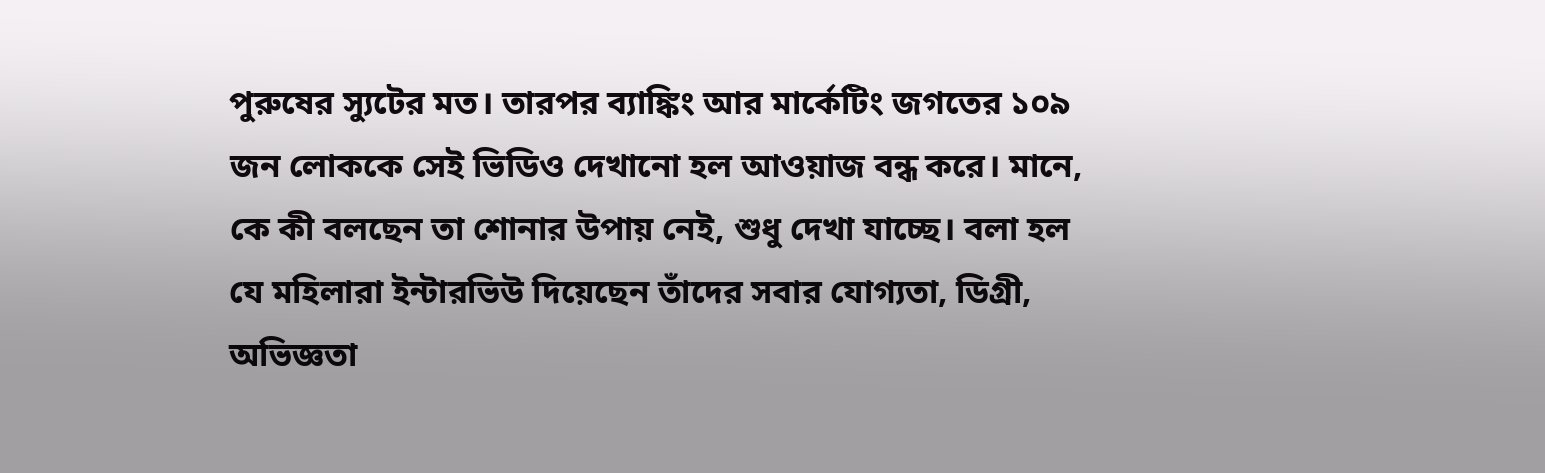পুরুষের স্যুটের মত। তারপর ব্যাঙ্কিং আর মার্কেটিং জগতের ১০৯ জন লোককে সেই ভিডিও দেখানো হল আওয়াজ বন্ধ করে। মানে, কে কী বলছেন তা শোনার উপায় নেই, শুধু দেখা যাচ্ছে। বলা হল যে মহিলারা ইন্টারভিউ দিয়েছেন তাঁদের সবার যোগ্যতা, ডিগ্রী, অভিজ্ঞতা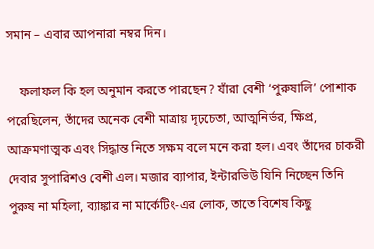সমান – এবার আপনারা নম্বর দিন।

    ফলাফল কি হল অনুমান করতে পারছেন? যাঁরা বেশী ‘পুরুষালি’ পোশাক পরেছিলেন, তাঁদের অনেক বেশী মাত্রায় দৃঢ়চেতা, আত্মনির্ভর, ক্ষিপ্র, আক্রমণাত্মক এবং সিদ্ধান্ত নিতে সক্ষম বলে মনে করা হল। এবং তাঁদের চাকরী দেবার সুপারিশও বেশী এল। মজার ব্যাপার, ইন্টারভিউ যিনি নিচ্ছেন তিনি পুরুষ না মহিলা, ব্যাঙ্কার না মার্কেটিং-এর লোক, তাতে বিশেষ কিছু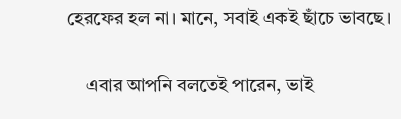হেরফের হল না। মানে, সবাই একই ছাঁচে ভাবছে।

    এবার আপনি বলতেই পারেন, ভাই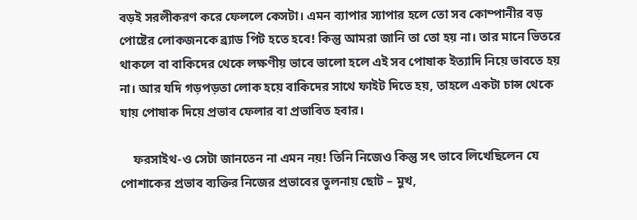বড়ই সরলীকরণ করে ফেললে কেসটা। এমন ব্যাপার স্যাপার হলে তো সব কোম্পানীর বড় পোষ্টের লোকজনকে ব্র্যাড পিট হতে হবে! কিন্তু আমরা জানি তা তো হয় না। তার মানে ভিতরে থাকলে বা বাকিদের থেকে লক্ষণীয় ভাবে ভালো হলে এই সব পোষাক ইত্যাদি নিয়ে ভাবতে হয় না। আর যদি গড়পড়তা লোক হয়ে বাকিদের সাথে ফাইট দিতে হয়, তাহলে একটা চান্স থেকে যায় পোষাক দিয়ে প্রভাব ফেলার বা প্রভাবিত হবার।

    ফরসাইথ-ও সেটা জানতেন না এমন নয়! তিনি নিজেও কিন্তু সৎ ভাবে লিখেছিলেন যে পোশাকের প্রভাব ব্যক্তির নিজের প্রভাবের তুলনায় ছোট – মুখ,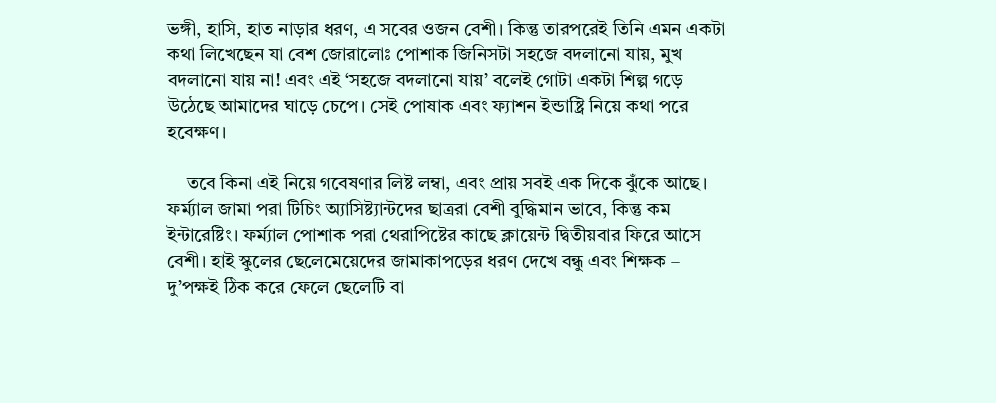ভঙ্গী, হাসি, হাত নাড়ার ধরণ, এ সবের ওজন বেশী। কিন্তু তারপরেই তিনি এমন একটা কথা লিখেছেন যা বেশ জোরালোঃ পোশাক জিনিসটা সহজে বদলানো যায়, মুখ বদলানো যায় না! এবং এই ‘সহজে বদলানো যায়’ বলেই গোটা একটা শিল্প গড়ে উঠেছে আমাদের ঘাড়ে চেপে। সেই পোষাক এবং ফ্যাশন ইন্ডাষ্ট্রি নিয়ে কথা পরে হবেক্ষণ।

    তবে কিনা এই নিয়ে গবেষণার লিষ্ট লম্বা, এবং প্রায় সবই এক দিকে ঝুঁকে আছে। ফর্ম্যাল জামা পরা টিচিং অ্যাসিষ্ট্যান্টদের ছাত্ররা বেশী বুদ্ধিমান ভাবে, কিন্তু কম ইন্টারেষ্টিং। ফর্ম্যাল পোশাক পরা থেরাপিষ্টের কাছে ক্লায়েন্ট দ্বিতীয়বার ফিরে আসে বেশী। হাই স্কুলের ছেলেমেয়েদের জামাকাপড়ের ধরণ দেখে বন্ধু এবং শিক্ষক – দু’পক্ষই ঠিক করে ফেলে ছেলেটি বা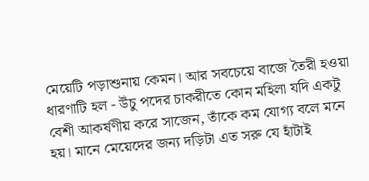মেয়েটি পড়াশুনায় কেমন। আর সবচেয়ে বাজে তৈরী হওয়া ধারণাটি হল - উঁচু পদের চাকরীতে কোন মহিলা যদি একটু বেশী আকর্ষণীয় করে সাজেন, তাঁকে কম যোগ্য বলে মনে হয়। মানে মেয়েদের জন্য দড়িটা এত সরু যে হাঁটাই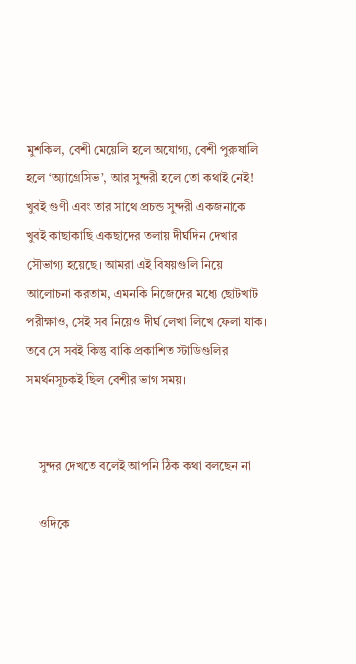মুশকিল, বেশী মেয়েলি হলে অযোগ্য, বেশী পুরুষালি হলে ‘অ্যাগ্রেসিভ’, আর সুন্দরী হলে তো কথাই নেই! খুবই গুণী এবং তার সাথে প্রচন্ড সুন্দরী একজনাকে খুবই কাছাকাছি একছাদের তলায় দীর্ঘদিন দেখার সৌভাগ্য হয়েছে। আমরা এই বিষয়গুলি নিয়ে আলোচনা করতাম, এমনকি নিজেদের মধ্যে ছোটখাট পরীক্ষাও, সেই সব নিয়েও দীর্ঘ লেখা লিখে ফেলা যাক। তবে সে সবই কিন্তু বাকি প্রকাশিত স্টাডিগুলির সমর্থনসূচকই ছিল বেশীর ভাগ সময়।


    সুন্দর দেখতে বলেই আপনি ঠিক কথা বলছেন না

    ওদিকে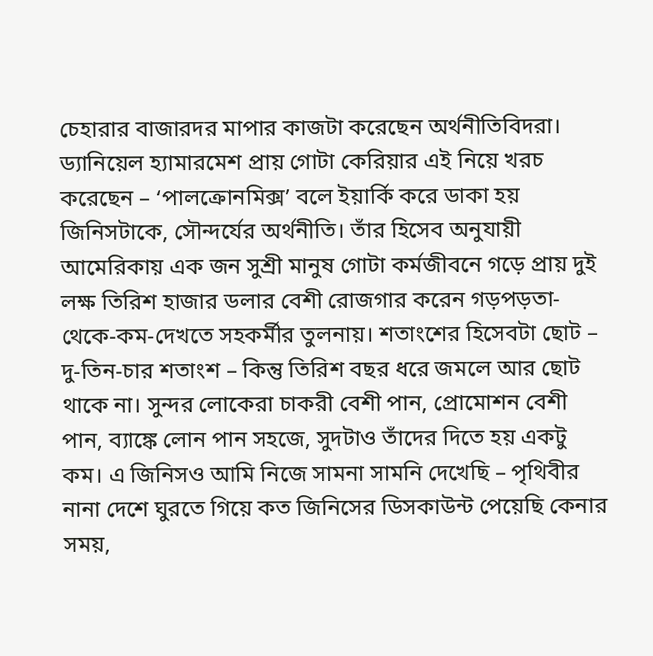চেহারার বাজারদর মাপার কাজটা করেছেন অর্থনীতিবিদরা। ড্যানিয়েল হ্যামারমেশ প্রায় গোটা কেরিয়ার এই নিয়ে খরচ করেছেন – ‘পালক্রোনমিক্স’ বলে ইয়ার্কি করে ডাকা হয় জিনিসটাকে, সৌন্দর্যের অর্থনীতি। তাঁর হিসেব অনুযায়ী আমেরিকায় এক জন সুশ্রী মানুষ গোটা কর্মজীবনে গড়ে প্রায় দুই লক্ষ তিরিশ হাজার ডলার বেশী রোজগার করেন গড়পড়তা-থেকে-কম-দেখতে সহকর্মীর তুলনায়। শতাংশের হিসেবটা ছোট – দু-তিন-চার শতাংশ – কিন্তু তিরিশ বছর ধরে জমলে আর ছোট থাকে না। সুন্দর লোকেরা চাকরী বেশী পান, প্রোমোশন বেশী পান, ব্যাঙ্কে লোন পান সহজে, সুদটাও তাঁদের দিতে হয় একটু কম। এ জিনিসও আমি নিজে সামনা সামনি দেখেছি – পৃথিবীর নানা দেশে ঘুরতে গিয়ে কত জিনিসের ডিসকাউন্ট পেয়েছি কেনার সময়,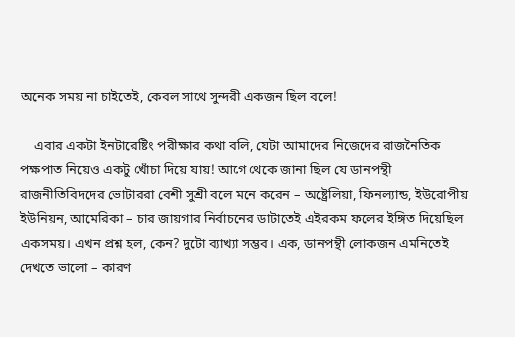অনেক সময় না চাইতেই, কেবল সাথে সুন্দরী একজন ছিল বলে!

    এবার একটা ইনটারেষ্টিং পরীক্ষার কথা বলি, যেটা আমাদের নিজেদের রাজনৈতিক পক্ষপাত নিয়েও একটু খোঁচা দিয়ে যায়! আগে থেকে জানা ছিল যে ডানপন্থী রাজনীতিবিদদের ভোটাররা বেশী সুশ্রী বলে মনে করেন – অষ্ট্রেলিয়া, ফিনল্যান্ড, ইউরোপীয় ইউনিয়ন, আমেরিকা – চার জায়গার নির্বাচনের ডাটাতেই এইরকম ফলের ইঙ্গিত দিয়েছিল একসময়। এখন প্রশ্ন হল, কেন? দুটো ব্যাখ্যা সম্ভব। এক, ডানপন্থী লোকজন এমনিতেই দেখতে ভালো – কারণ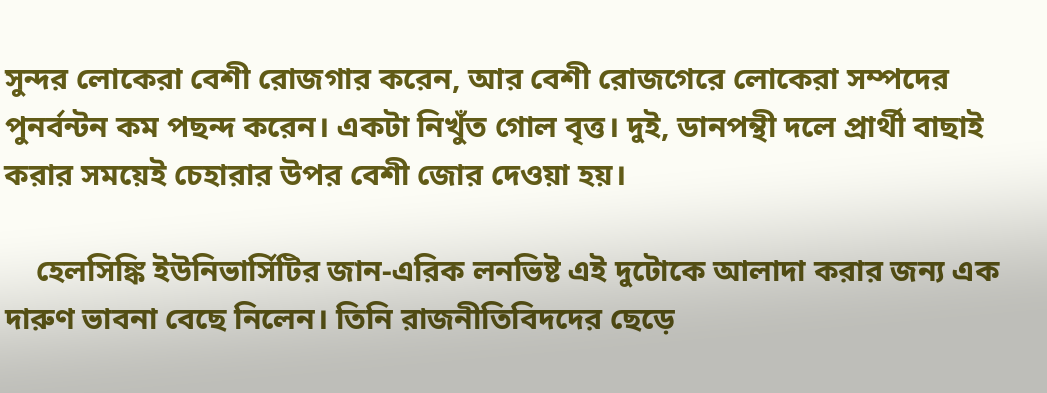সুন্দর লোকেরা বেশী রোজগার করেন, আর বেশী রোজগেরে লোকেরা সম্পদের পুনর্বন্টন কম পছন্দ করেন। একটা নিখুঁত গোল বৃত্ত। দুই, ডানপন্থী দলে প্রার্থী বাছাই করার সময়েই চেহারার উপর বেশী জোর দেওয়া হয়।

    হেলসিঙ্কি ইউনিভার্সিটির জান-এরিক লনভিষ্ট এই দুটোকে আলাদা করার জন্য এক দারুণ ভাবনা বেছে নিলেন। তিনি রাজনীতিবিদদের ছেড়ে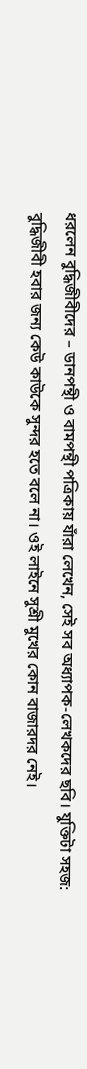ধরলেন বুদ্ধিজীবীদের – ডানপন্থী ও বামপন্থী পত্রিকায় যাঁরা লেখেন, সেই সব অধ্যাপক-লেখকদের ছবি। যুক্তিটা সহজ: বুদ্ধিজীবী হবার জন্য কেউ কাউকে সুন্দর হতে বলে না। ওই লাইনে সুশ্রী মুখের কোন বাজারদর নেই।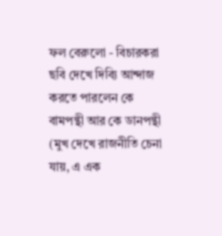ফল বেরুলো - বিচারকরা ছবি দেখে দিব্যি আন্দাজ করতে পারলেন কে বামপন্থী আর কে ডানপন্থী (মুখ দেখে রাজনীতি চেনা যায়, এ এক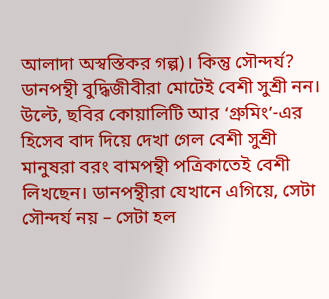আলাদা অস্বস্তিকর গল্প)। কিন্তু সৌন্দর্য? ডানপন্থী বুদ্ধিজীবীরা মোটেই বেশী সুশ্রী নন। উল্টে, ছবির কোয়ালিটি আর ‘গ্রুমিং’-এর হিসেব বাদ দিয়ে দেখা গেল বেশী সুশ্রী মানুষরা বরং বামপন্থী পত্রিকাতেই বেশী লিখছেন। ডানপন্থীরা যেখানে এগিয়ে, সেটা সৌন্দর্য নয় – সেটা হল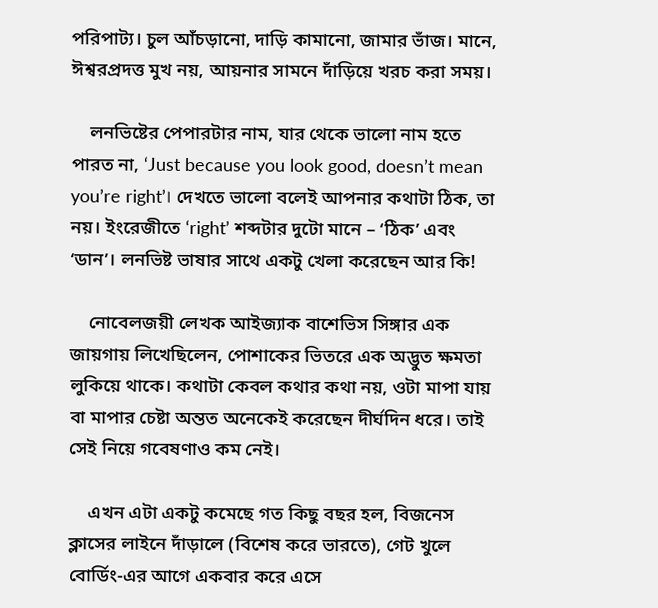পরিপাট্য। চুল আঁচড়ানো, দাড়ি কামানো, জামার ভাঁজ। মানে, ঈশ্বরপ্রদত্ত মুখ নয়, আয়নার সামনে দাঁড়িয়ে খরচ করা সময়।

    লনভিষ্টের পেপারটার নাম, যার থেকে ভালো নাম হতে পারত না, ‘Just because you look good, doesn’t mean you’re right’। দেখতে ভালো বলেই আপনার কথাটা ঠিক, তা নয়। ইংরেজীতে ‘right’ শব্দটার দুটো মানে – ‘ঠিক’ এবং ‘ডান’। লনভিষ্ট ভাষার সাথে একটু খেলা করেছেন আর কি!

    নোবেলজয়ী লেখক আইজ্যাক বাশেভিস সিঙ্গার এক জায়গায় লিখেছিলেন, পোশাকের ভিতরে এক অদ্ভুত ক্ষমতা লুকিয়ে থাকে। কথাটা কেবল কথার কথা নয়, ওটা মাপা যায় বা মাপার চেষ্টা অন্তত অনেকেই করেছেন দীর্ঘদিন ধরে। তাই সেই নিয়ে গবেষণাও কম নেই।

    এখন এটা একটু কমেছে গত কিছু বছর হল, বিজনেস ক্লাসের লাইনে দাঁড়ালে (বিশেষ করে ভারতে), গেট খুলে বোর্ডিং-এর আগে একবার করে এসে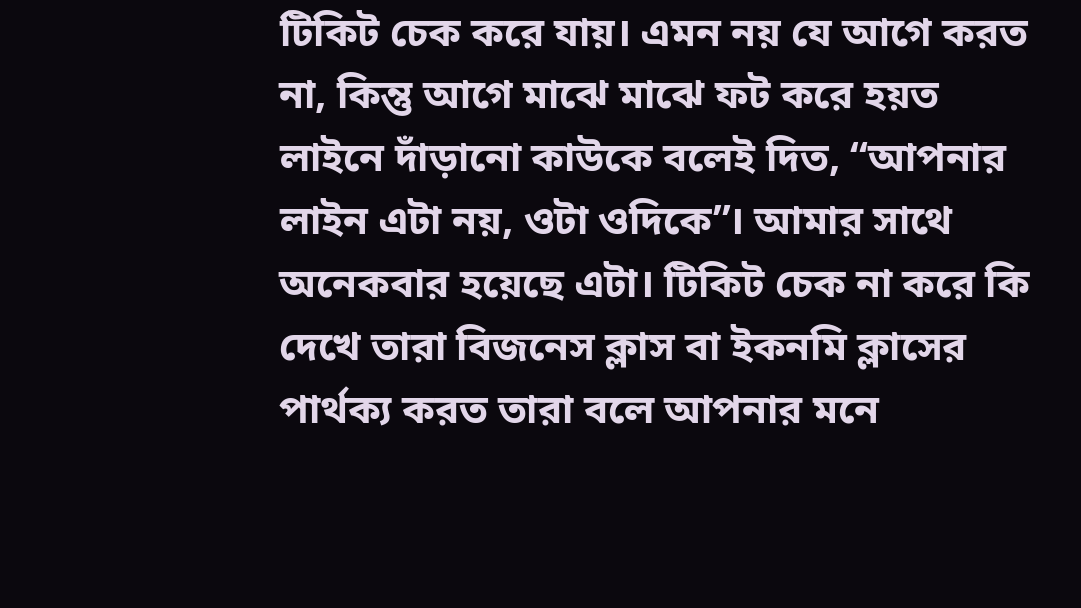টিকিট চেক করে যায়। এমন নয় যে আগে করত না, কিন্তু আগে মাঝে মাঝে ফট করে হয়ত লাইনে দাঁড়ানো কাউকে বলেই দিত, “আপনার লাইন এটা নয়, ওটা ওদিকে”। আমার সাথে অনেকবার হয়েছে এটা। টিকিট চেক না করে কি দেখে তারা বিজনেস ক্লাস বা ইকনমি ক্লাসের পার্থক্য করত তারা বলে আপনার মনে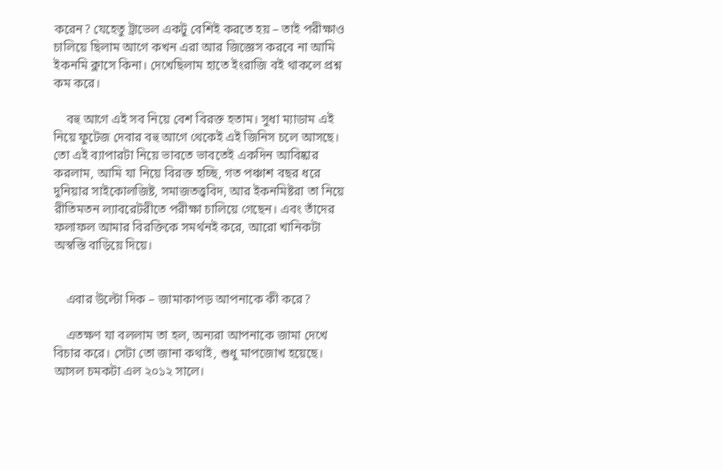করেন? যেহেতু ট্রাভেল একটু বেশিই করতে হয় – তাই পরীক্ষাও চালিয়ে ছিলাম আগে কখন এরা আর জিজ্ঞেস করবে না আমি ইকনমি ক্লাসে কিনা। দেখেছিলাম হাতে ইংরাজি বই থাকলে প্রশ্ন কম করে।

    বহু আগে এই সব নিয়ে বেশ বিরক্ত হতাম। সুধা ম্যাডাম এই নিয়ে ফুটেজ দেবার বহু আগে থেকেই এই জিনিস চলে আসছে। তো এই ব্যাপারটা নিয়ে ভাবতে ভাবতেই একদিন আবিষ্কার করলাম, আমি যা নিয়ে বিরক্ত হচ্ছি, গত পঞ্চাশ বছর ধরে দুনিয়ার সাইকোলজিষ্ট, সমাজতত্ত্ববিদ, আর ইকনমিষ্টরা তা নিয়ে রীতিমতন ল্যাবরেটরীতে পরীক্ষা চালিয়ে গেছেন। এবং তাঁদের ফলাফল আমার বিরক্তিকে সমর্থনই করে, আরো খানিকটা অস্বস্তি বাড়িয়ে দিয়ে।


    এবার উল্টো দিক – জামাকাপড় আপনাকে কী করে?

    এতক্ষণ যা বললাম তা হল, অন্যরা আপনাকে জামা দেখে বিচার করে। সেটা তো জানা কথাই, শুধু মাপজোখ হয়েছে। আসল চমকটা এল ২০১২ সালে।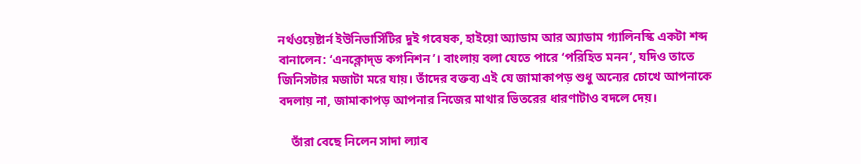নর্থওয়েষ্টার্ন ইউনিভার্সিটির দুই গবেষক, হাইয়ো অ্যাডাম আর অ্যাডাম গ্যালিনস্কি একটা শব্দ বানালেন: ‘এনক্লোদ্‌ড কগনিশন’। বাংলায় বলা যেতে পারে ‘পরিহিত মনন’, যদিও তাতে জিনিসটার মজাটা মরে যায়। তাঁদের বক্তব্য এই যে জামাকাপড় শুধু অন্যের চোখে আপনাকে বদলায় না, জামাকাপড় আপনার নিজের মাথার ভিতরের ধারণাটাও বদলে দেয়।

    তাঁরা বেছে নিলেন সাদা ল্যাব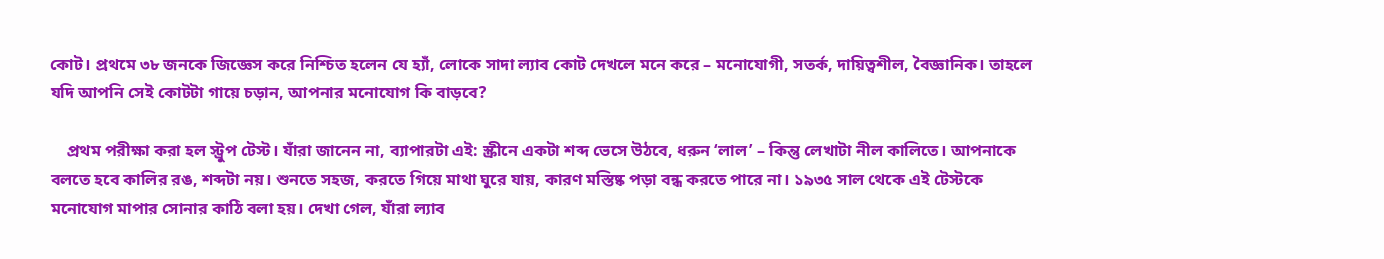কোট। প্রথমে ৩৮ জনকে জিজ্ঞেস করে নিশ্চিত হলেন যে হ্যাঁ, লোকে সাদা ল্যাব কোট দেখলে মনে করে – মনোযোগী, সতর্ক, দায়িত্বশীল, বৈজ্ঞানিক। তাহলে যদি আপনি সেই কোটটা গায়ে চড়ান, আপনার মনোযোগ কি বাড়বে?

    প্রথম পরীক্ষা করা হল স্ট্রুপ টেস্ট। যাঁরা জানেন না, ব্যাপারটা এই: স্ক্রীনে একটা শব্দ ভেসে উঠবে, ধরুন ‘লাল’ – কিন্তু লেখাটা নীল কালিতে। আপনাকে বলতে হবে কালির রঙ, শব্দটা নয়। শুনতে সহজ, করতে গিয়ে মাথা ঘুরে যায়, কারণ মস্তিষ্ক পড়া বন্ধ করতে পারে না। ১৯৩৫ সাল থেকে এই টেস্টকে মনোযোগ মাপার সোনার কাঠি বলা হয়। দেখা গেল, যাঁরা ল্যাব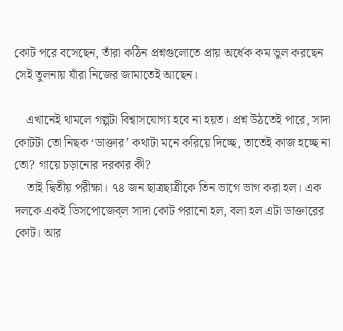কোট পরে বসেছেন, তাঁরা কঠিন প্রশ্নগুলোতে প্রায় অর্ধেক কম ভুল করছেন সেই তুলনায় যাঁরা নিজের জামাতেই আছেন।

    এখানেই থামলে গল্পটা বিশ্বাসযোগ্য হবে না হয়ত। প্রশ্ন উঠতেই পারে, সাদা কোটটা তো নিছক ‘ডাক্তার’ কথাটা মনে করিয়ে দিচ্ছে, তাতেই কাজ হচ্ছে না তো? গায়ে চড়ানোর দরকার কী?
    তাই দ্বিতীয় পরীক্ষা। ৭৪ জন ছাত্রছাত্রীকে তিন ভাগে ভাগ করা হল। এক দলকে একই ডিসপোজেব্‌ল সাদা কোট পরানো হল, বলা হল এটা ডাক্তারের কোট। আর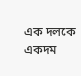এক দলকে একদম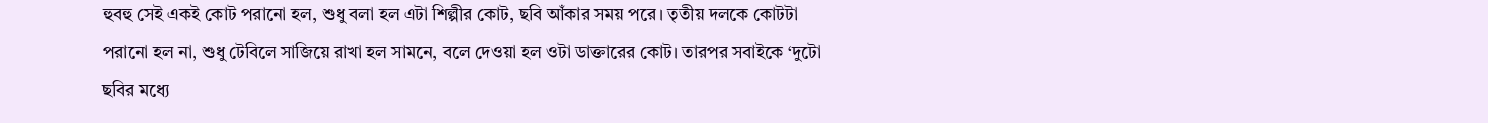হুবহু সেই একই কোট পরানো হল, শুধু বলা হল এটা শিল্পীর কোট, ছবি আঁকার সময় পরে। তৃতীয় দলকে কোটটা পরানো হল না, শুধু টেবিলে সাজিয়ে রাখা হল সামনে, বলে দেওয়া হল ওটা ডাক্তারের কোট। তারপর সবাইকে ‘দুটো ছবির মধ্যে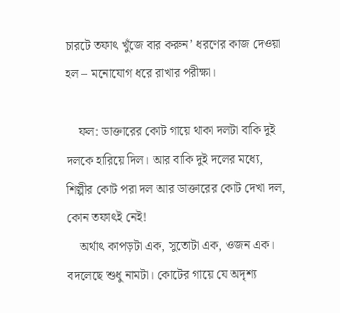চারটে তফাৎ খুঁজে বার করুন’ ধরণের কাজ দেওয়া হল – মনোযোগ ধরে রাখার পরীক্ষা।

    ফল: ডাক্তারের কোট গায়ে থাকা দলটা বাকি দুই দলকে হারিয়ে দিল। আর বাকি দুই দলের মধ্যে, শিল্পীর কোট পরা দল আর ডাক্তারের কোট দেখা দল, কোন তফাৎই নেই!
    অর্থাৎ কাপড়টা এক, সুতোটা এক, ওজন এক। বদলেছে শুধু নামটা। কোটের গায়ে যে অদৃশ্য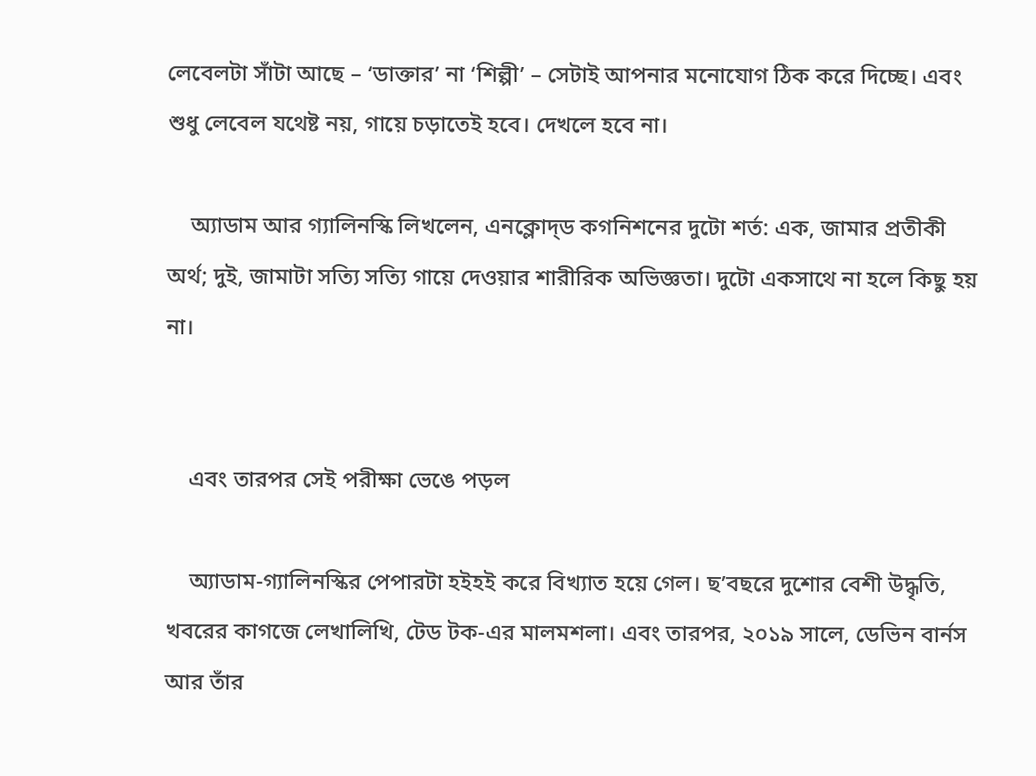লেবেলটা সাঁটা আছে – ‘ডাক্তার’ না ‘শিল্পী’ – সেটাই আপনার মনোযোগ ঠিক করে দিচ্ছে। এবং শুধু লেবেল যথেষ্ট নয়, গায়ে চড়াতেই হবে। দেখলে হবে না।

    অ্যাডাম আর গ্যালিনস্কি লিখলেন, এনক্লোদ্‌ড কগনিশনের দুটো শর্ত: এক, জামার প্রতীকী অর্থ; দুই, জামাটা সত্যি সত্যি গায়ে দেওয়ার শারীরিক অভিজ্ঞতা। দুটো একসাথে না হলে কিছু হয় না।


    এবং তারপর সেই পরীক্ষা ভেঙে পড়ল

    অ্যাডাম-গ্যালিনস্কির পেপারটা হইহই করে বিখ্যাত হয়ে গেল। ছ’বছরে দুশোর বেশী উদ্ধৃতি, খবরের কাগজে লেখালিখি, টেড টক-এর মালমশলা। এবং তারপর, ২০১৯ সালে, ডেভিন বার্নস আর তাঁর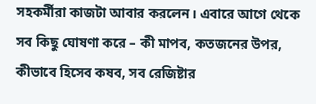সহকর্মীরা কাজটা আবার করলেন। এবারে আগে থেকে সব কিছু ঘোষণা করে – কী মাপব, কতজনের উপর, কীভাবে হিসেব কষব, সব রেজিষ্টার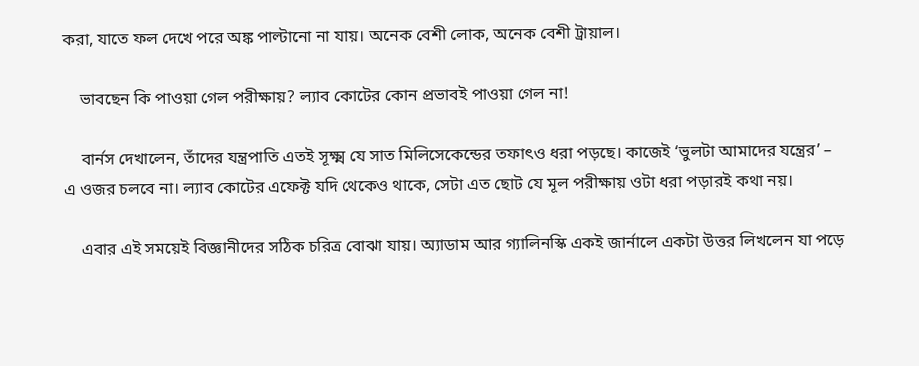করা, যাতে ফল দেখে পরে অঙ্ক পাল্টানো না যায়। অনেক বেশী লোক, অনেক বেশী ট্রায়াল।

    ভাবছেন কি পাওয়া গেল পরীক্ষায়? ল্যাব কোটের কোন প্রভাবই পাওয়া গেল না!

    বার্নস দেখালেন, তাঁদের যন্ত্রপাতি এতই সূক্ষ্ম যে সাত মিলিসেকেন্ডের তফাৎও ধরা পড়ছে। কাজেই ‘ভুলটা আমাদের যন্ত্রের’ – এ ওজর চলবে না। ল্যাব কোটের এফেক্ট যদি থেকেও থাকে, সেটা এত ছোট যে মূল পরীক্ষায় ওটা ধরা পড়ারই কথা নয়।

    এবার এই সময়েই বিজ্ঞানীদের সঠিক চরিত্র বোঝা যায়। অ্যাডাম আর গ্যালিনস্কি একই জার্নালে একটা উত্তর লিখলেন যা পড়ে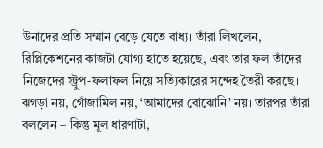উনাদের প্রতি সম্মান বেড়ে যেতে বাধ্য। তাঁরা লিখলেন, রিপ্লিকেশনের কাজটা যোগ্য হাতে হয়েছে, এবং তার ফল তাঁদের নিজেদের স্ট্রুপ-ফলাফল নিয়ে সত্যিকারের সন্দেহ তৈরী করছে। ঝগড়া নয়, গোঁজামিল নয়, ‘আমাদের বোঝোনি’ নয়। তারপর তাঁরা বললেন – কিন্তু মূল ধারণাটা,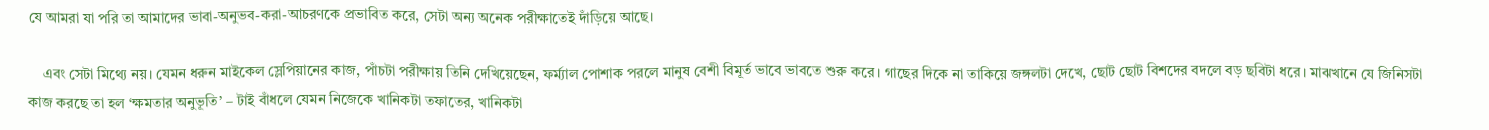যে আমরা যা পরি তা আমাদের ভাবা-অনুভব-করা-আচরণকে প্রভাবিত করে, সেটা অন্য অনেক পরীক্ষাতেই দাঁড়িয়ে আছে।

    এবং সেটা মিথ্যে নয়। যেমন ধরুন মাইকেল স্লেপিয়ানের কাজ, পাঁচটা পরীক্ষায় তিনি দেখিয়েছেন, ফর্ম্যাল পোশাক পরলে মানুষ বেশী বিমূর্ত ভাবে ভাবতে শুরু করে। গাছের দিকে না তাকিয়ে জঙ্গলটা দেখে, ছোট ছোট বিশদের বদলে বড় ছবিটা ধরে। মাঝখানে যে জিনিসটা কাজ করছে তা হল ‘ক্ষমতার অনুভূতি’ – টাই বাঁধলে যেমন নিজেকে খানিকটা তফাতের, খানিকটা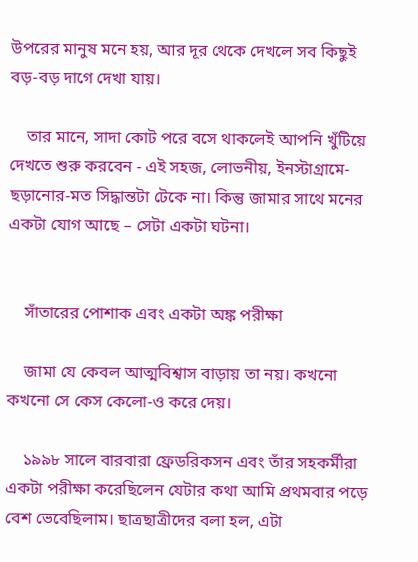উপরের মানুষ মনে হয়, আর দূর থেকে দেখলে সব কিছুই বড়-বড় দাগে দেখা যায়।

    তার মানে, সাদা কোট পরে বসে থাকলেই আপনি খুঁটিয়ে দেখতে শুরু করবেন - এই সহজ, লোভনীয়, ইনস্টাগ্রামে-ছড়ানোর-মত সিদ্ধান্তটা টেকে না। কিন্তু জামার সাথে মনের একটা যোগ আছে – সেটা একটা ঘটনা।


    সাঁতারের পোশাক এবং একটা অঙ্ক পরীক্ষা

    জামা যে কেবল আত্মবিশ্বাস বাড়ায় তা নয়। কখনো কখনো সে কেস কেলো-ও করে দেয়।

    ১৯৯৮ সালে বারবারা ফ্রেডরিকসন এবং তাঁর সহকর্মীরা একটা পরীক্ষা করেছিলেন যেটার কথা আমি প্রথমবার পড়ে বেশ ভেবেছিলাম। ছাত্রছাত্রীদের বলা হল, এটা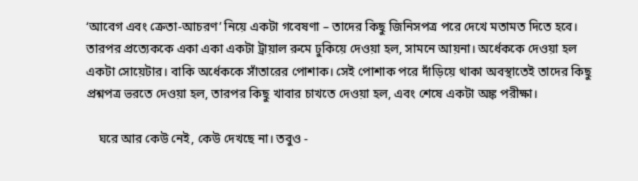‘আবেগ এবং ক্রেতা-আচরণ’ নিয়ে একটা গবেষণা – তাদের কিছু জিনিসপত্র পরে দেখে মতামত দিতে হবে। তারপর প্রত্যেককে একা একা একটা ট্রায়াল রুমে ঢুকিয়ে দেওয়া হল, সামনে আয়না। অর্ধেককে দেওয়া হল একটা সোয়েটার। বাকি অর্ধেককে সাঁতারের পোশাক। সেই পোশাক পরে দাঁড়িয়ে থাকা অবস্থাতেই তাদের কিছু প্রশ্নপত্র ভরতে দেওয়া হল, তারপর কিছু খাবার চাখতে দেওয়া হল, এবং শেষে একটা অঙ্ক পরীক্ষা।

    ঘরে আর কেউ নেই, কেউ দেখছে না। তবুও -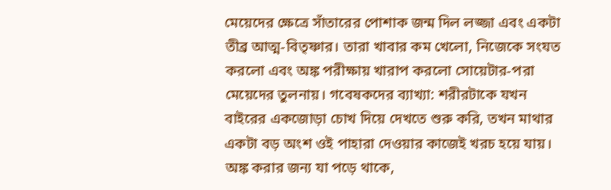মেয়েদের ক্ষেত্রে সাঁতারের পোশাক জন্ম দিল লজ্জা এবং একটা তীব্র আত্ম-বিতৃষ্ণার। তারা খাবার কম খেলো, নিজেকে সংযত করলো এবং অঙ্ক পরীক্ষায় খারাপ করলো সোয়েটার-পরা মেয়েদের তুলনায়। গবেষকদের ব্যাখ্যা: শরীরটাকে যখন বাইরের একজোড়া চোখ দিয়ে দেখতে শুরু করি, তখন মাথার একটা বড় অংশ ওই পাহারা দেওয়ার কাজেই খরচ হয়ে যায়। অঙ্ক করার জন্য যা পড়ে থাকে,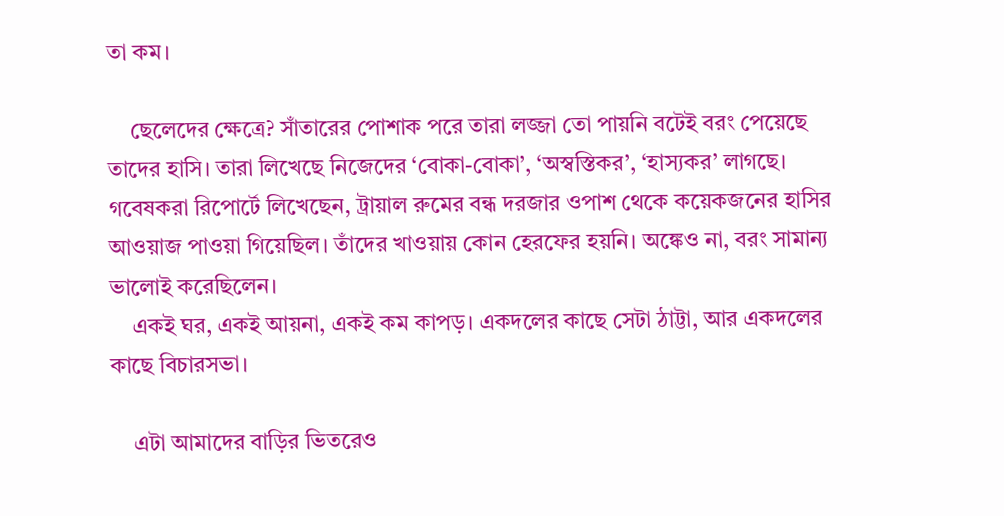তা কম।

    ছেলেদের ক্ষেত্রে? সাঁতারের পোশাক পরে তারা লজ্জা তো পায়নি বটেই বরং পেয়েছে তাদের হাসি। তারা লিখেছে নিজেদের ‘বোকা-বোকা’, ‘অস্বস্তিকর’, ‘হাস্যকর’ লাগছে। গবেষকরা রিপোর্টে লিখেছেন, ট্রায়াল রুমের বন্ধ দরজার ওপাশ থেকে কয়েকজনের হাসির আওয়াজ পাওয়া গিয়েছিল। তাঁদের খাওয়ায় কোন হেরফের হয়নি। অঙ্কেও না, বরং সামান্য ভালোই করেছিলেন।
    একই ঘর, একই আয়না, একই কম কাপড়। একদলের কাছে সেটা ঠাট্টা, আর একদলের কাছে বিচারসভা।

    এটা আমাদের বাড়ির ভিতরেও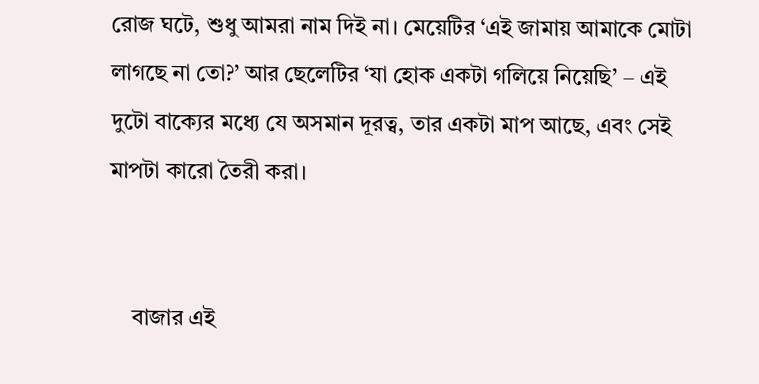রোজ ঘটে, শুধু আমরা নাম দিই না। মেয়েটির ‘এই জামায় আমাকে মোটা লাগছে না তো?’ আর ছেলেটির ‘যা হোক একটা গলিয়ে নিয়েছি’ – এই দুটো বাক্যের মধ্যে যে অসমান দূরত্ব, তার একটা মাপ আছে, এবং সেই মাপটা কারো তৈরী করা।


    বাজার এই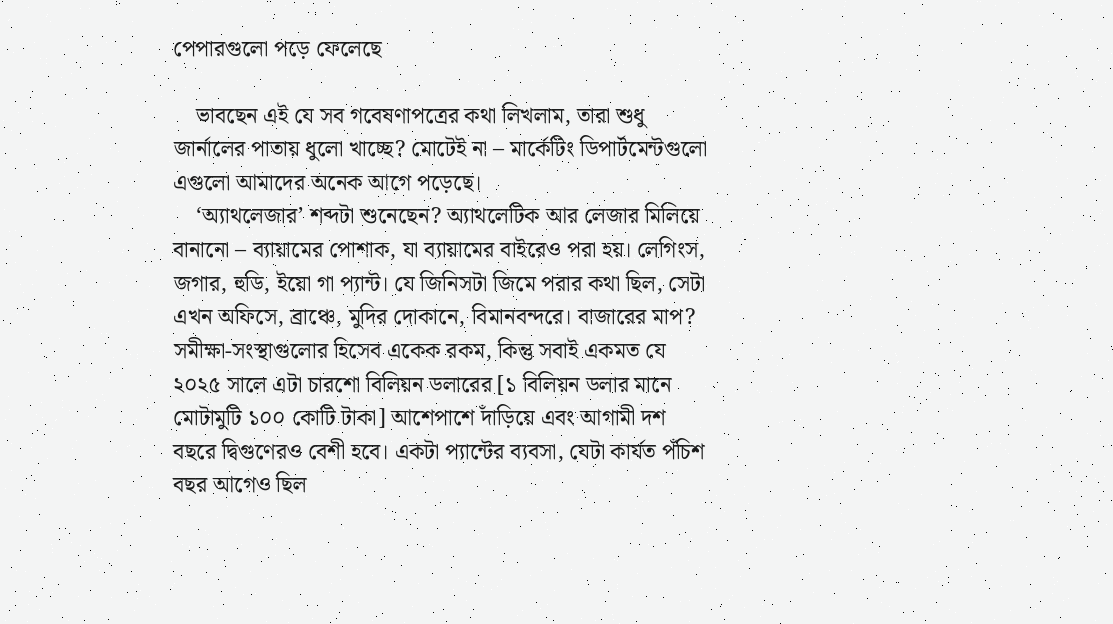পেপারগুলো পড়ে ফেলেছে

    ভাবছেন এই যে সব গবেষণাপত্রের কথা লিখলাম, তারা শুধু জার্নালের পাতায় ধুলো খাচ্ছে? মোটেই না – মার্কেটিং ডিপার্টমেন্টগুলো এগুলো আমাদের অনেক আগে পড়েছে।
    ‘অ্যাথলেজার’ শব্দটা শুনেছেন? অ্যাথলেটিক আর লেজার মিলিয়ে বানানো – ব্যায়ামের পোশাক, যা ব্যায়ামের বাইরেও পরা হয়। লেগিংস, জগার, হুডি, ইয়ো গা প্যান্ট। যে জিনিসটা জিমে পরার কথা ছিল, সেটা এখন অফিসে, ব্রাঞ্চে, মুদির দোকানে, বিমানবন্দরে। বাজারের মাপ? সমীক্ষা-সংস্থাগুলোর হিসেব একেক রকম, কিন্তু সবাই একমত যে ২০২৫ সালে এটা চারশো বিলিয়ন ডলারের [১ বিলিয়ন ডলার মানে মোটামুটি ১০০ কোটি টাকা] আশেপাশে দাঁড়িয়ে এবং আগামী দশ বছরে দ্বিগুণেরও বেশী হবে। একটা প্যান্টের ব্যবসা, যেটা কার্যত পঁচিশ বছর আগেও ছিল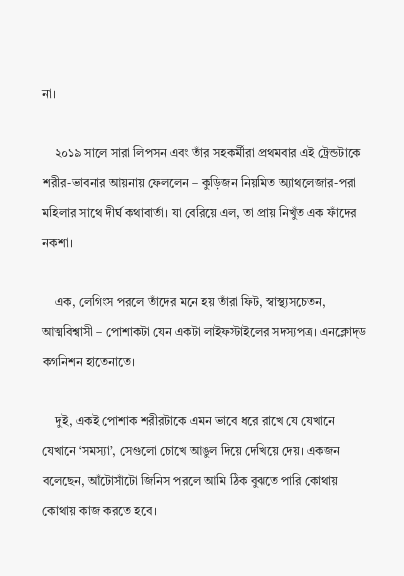না।

    ২০১৯ সালে সারা লিপসন এবং তাঁর সহকর্মীরা প্রথমবার এই ট্রেন্ডটাকে শরীর-ভাবনার আয়নায় ফেললেন – কুড়িজন নিয়মিত অ্যাথলেজার-পরা মহিলার সাথে দীর্ঘ কথাবার্তা। যা বেরিয়ে এল, তা প্রায় নিখুঁত এক ফাঁদের নকশা।

    এক, লেগিংস পরলে তাঁদের মনে হয় তাঁরা ফিট, স্বাস্থ্যসচেতন, আত্মবিশ্বাসী – পোশাকটা যেন একটা লাইফস্টাইলের সদস্যপত্র। এনক্লোদ্‌ড কগনিশন হাতেনাতে।

    দুই, একই পোশাক শরীরটাকে এমন ভাবে ধরে রাখে যে যেখানে যেখানে ‘সমস্যা’, সেগুলো চোখে আঙুল দিয়ে দেখিয়ে দেয়। একজন বলেছেন, আঁটোসাঁটো জিনিস পরলে আমি ঠিক বুঝতে পারি কোথায় কোথায় কাজ করতে হবে।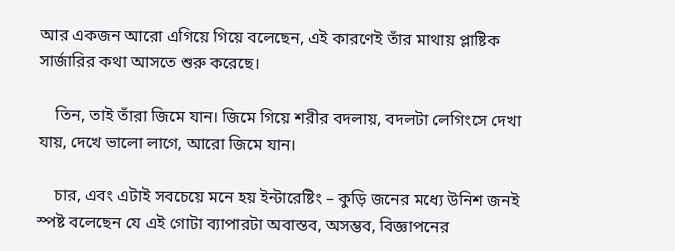আর একজন আরো এগিয়ে গিয়ে বলেছেন, এই কারণেই তাঁর মাথায় প্লাষ্টিক সার্জারির কথা আসতে শুরু করেছে।

    তিন, তাই তাঁরা জিমে যান। জিমে গিয়ে শরীর বদলায়, বদলটা লেগিংসে দেখা যায়, দেখে ভালো লাগে, আরো জিমে যান।

    চার, এবং এটাই সবচেয়ে মনে হয় ইন্টারেষ্টিং – কুড়ি জনের মধ্যে উনিশ জনই স্পষ্ট বলেছেন যে এই গোটা ব্যাপারটা অবাস্তব, অসম্ভব, বিজ্ঞাপনের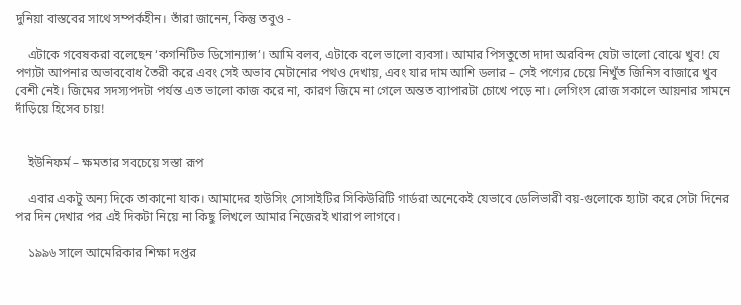দুনিয়া বাস্তবের সাথে সম্পর্কহীন। তাঁরা জানেন, কিন্তু তবুও -

    এটাকে গবেষকরা বলেছেন ‘কগনিটিভ ডিসোন্যান্স’। আমি বলব, এটাকে বলে ভালো ব্যবসা। আমার পিসতুতো দাদা অরবিন্দ যেটা ভালো বোঝে খুব! যে পণ্যটা আপনার অভাববোধ তৈরী করে এবং সেই অভাব মেটানোর পথও দেখায়, এবং যার দাম আশি ডলার – সেই পণ্যের চেয়ে নিখুঁত জিনিস বাজারে খুব বেশী নেই। জিমের সদস্যপদটা পর্যন্ত এত ভালো কাজ করে না, কারণ জিমে না গেলে অন্তত ব্যাপারটা চোখে পড়ে না। লেগিংস রোজ সকালে আয়নার সামনে দাঁড়িয়ে হিসেব চায়!


    ইউনিফর্ম – ক্ষমতার সবচেয়ে সস্তা রূপ

    এবার একটু অন্য দিকে তাকানো যাক। আমাদের হাউসিং সোসাইটির সিকিউরিটি গার্ডরা অনেকেই যেভাবে ডেলিভারী বয়-গুলোকে হ্যাটা করে সেটা দিনের পর দিন দেখার পর এই দিকটা নিয়ে না কিছু লিখলে আমার নিজেরই খারাপ লাগবে।

    ১৯৯৬ সালে আমেরিকার শিক্ষা দপ্তর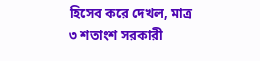হিসেব করে দেখল, মাত্র ৩ শতাংশ সরকারী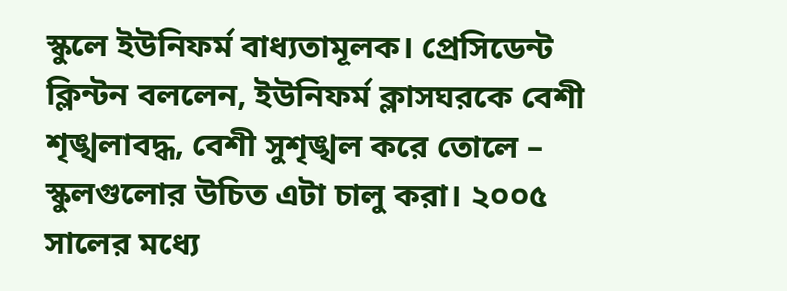স্কুলে ইউনিফর্ম বাধ্যতামূলক। প্রেসিডেন্ট ক্লিন্টন বললেন, ইউনিফর্ম ক্লাসঘরকে বেশী শৃঙ্খলাবদ্ধ, বেশী সুশৃঙ্খল করে তোলে – স্কুলগুলোর উচিত এটা চালু করা। ২০০৫ সালের মধ্যে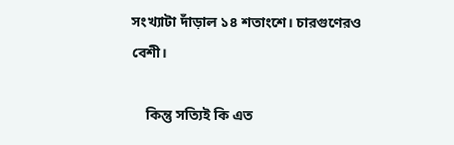সংখ্যাটা দাঁড়াল ১৪ শতাংশে। চারগুণেরও বেশী।

    কিন্তু সত্যিই কি এত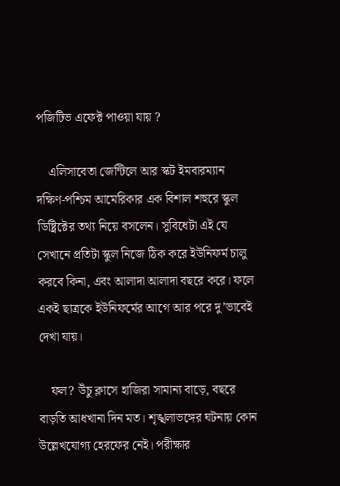পজিটিভ এফেক্ট পাওয়া যায় ?

    এলিসাবেতা জেন্টিলে আর স্কট ইমবারম্যান দক্ষিণ-পশ্চিম আমেরিকার এক বিশাল শহুরে স্কুল ডিষ্ট্রিক্টের তথ্য নিয়ে বসলেন। সুবিধেটা এই যে সেখানে প্রতিটা স্কুল নিজে ঠিক করে ইউনিফর্ম চালু করবে কিনা, এবং আলাদা আলাদা বছরে করে। ফলে একই ছাত্রকে ইউনিফর্মের আগে আর পরে দু’ভাবেই দেখা যায়।

    ফল? উঁচু ক্লাসে হাজিরা সামান্য বাড়ে, বছরে বাড়তি আধখানা দিন মত। শৃঙ্খলাভঙ্গের ঘটনায় কোন উল্লেখযোগ্য হেরফের নেই। পরীক্ষার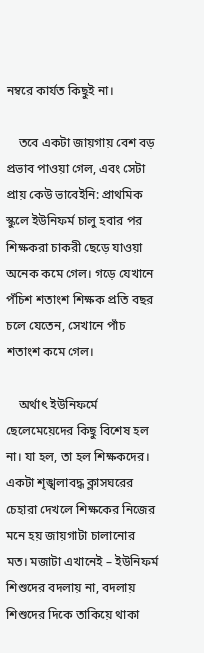নম্বরে কার্যত কিছুই না।

    তবে একটা জায়গায় বেশ বড় প্রভাব পাওয়া গেল, এবং সেটা প্রায় কেউ ভাবেইনি: প্রাথমিক স্কুলে ইউনিফর্ম চালু হবার পর শিক্ষকরা চাকরী ছেড়ে যাওয়া অনেক কমে গেল। গড়ে যেখানে পঁচিশ শতাংশ শিক্ষক প্রতি বছর চলে যেতেন, সেখানে পাঁচ শতাংশ কমে গেল।

    অর্থাৎ ইউনিফর্মে ছেলেমেয়েদের কিছু বিশেষ হল না। যা হল, তা হল শিক্ষকদের। একটা শৃঙ্খলাবদ্ধ ক্লাসঘরের চেহারা দেখলে শিক্ষকের নিজের মনে হয় জায়গাটা চালানোর মত। মজাটা এখানেই – ইউনিফর্ম শিশুদের বদলায় না, বদলায় শিশুদের দিকে তাকিয়ে থাকা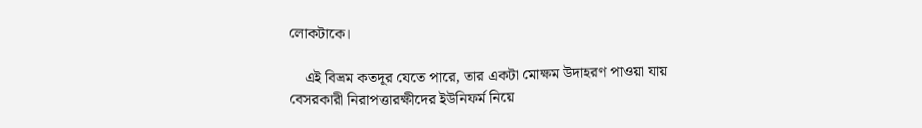লোকটাকে।

    এই বিভ্রম কতদূর যেতে পারে, তার একটা মোক্ষম উদাহরণ পাওয়া যায় বেসরকারী নিরাপত্তারক্ষীদের ইউনিফর্ম নিয়ে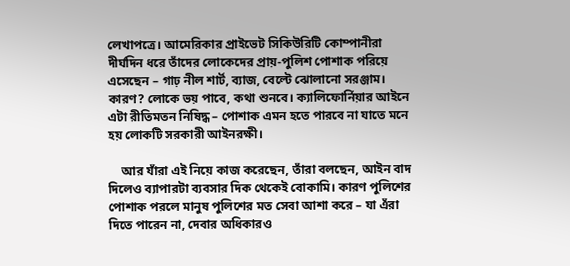লেখাপত্রে। আমেরিকার প্রাইভেট সিকিউরিটি কোম্পানীরা দীর্ঘদিন ধরে তাঁদের লোকেদের প্রায়-পুলিশ পোশাক পরিয়ে এসেছেন – গাঢ় নীল শার্ট, ব্যাজ, বেল্টে ঝোলানো সরঞ্জাম। কারণ? লোকে ভয় পাবে, কথা শুনবে। ক্যালিফোর্নিয়ার আইনে এটা রীতিমতন নিষিদ্ধ – পোশাক এমন হতে পারবে না যাতে মনে হয় লোকটি সরকারী আইনরক্ষী।

    আর যাঁরা এই নিয়ে কাজ করেছেন, তাঁরা বলছেন, আইন বাদ দিলেও ব্যাপারটা ব্যবসার দিক থেকেই বোকামি। কারণ পুলিশের পোশাক পরলে মানুষ পুলিশের মত সেবা আশা করে – যা এঁরা দিতে পারেন না, দেবার অধিকারও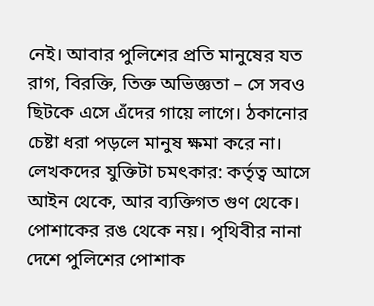নেই। আবার পুলিশের প্রতি মানুষের যত রাগ, বিরক্তি, তিক্ত অভিজ্ঞতা – সে সবও ছিটকে এসে এঁদের গায়ে লাগে। ঠকানোর চেষ্টা ধরা পড়লে মানুষ ক্ষমা করে না। লেখকদের যুক্তিটা চমৎকার: কর্তৃত্ব আসে আইন থেকে, আর ব্যক্তিগত গুণ থেকে। পোশাকের রঙ থেকে নয়। পৃথিবীর নানা দেশে পুলিশের পোশাক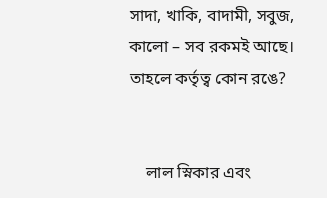সাদা, খাকি, বাদামী, সবুজ, কালো – সব রকমই আছে। তাহলে কর্তৃত্ব কোন রঙে?


    লাল স্নিকার এবং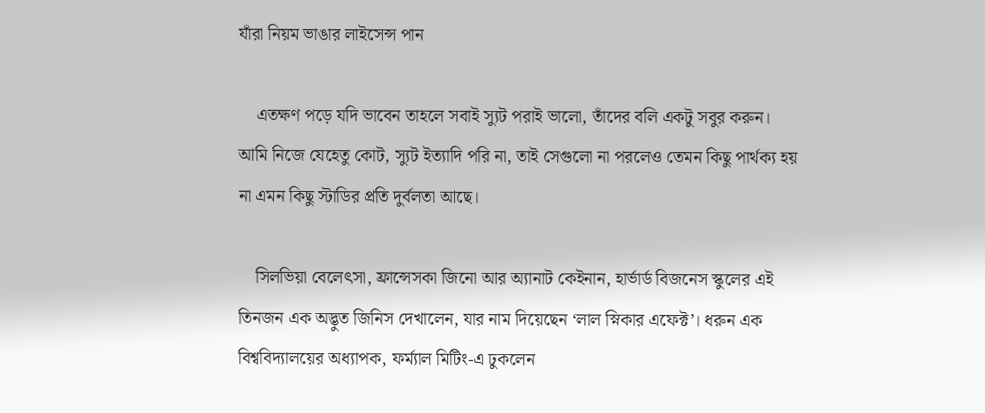যাঁরা নিয়ম ভাঙার লাইসেন্স পান

    এতক্ষণ পড়ে যদি ভাবেন তাহলে সবাই স্যুট পরাই ভালো, তাঁদের বলি একটু সবুর করুন। আমি নিজে যেহেতু কোট, স্যুট ইত্যাদি পরি না, তাই সেগুলো না পরলেও তেমন কিছু পার্থক্য হয় না এমন কিছু স্টাডির প্রতি দুর্বলতা আছে।

    সিলভিয়া বেলেৎসা, ফ্রান্সেসকা জিনো আর অ্যানাট কেইনান, হার্ভার্ড বিজনেস স্কুলের এই তিনজন এক অদ্ভুত জিনিস দেখালেন, যার নাম দিয়েছেন ‘লাল স্নিকার এফেক্ট’। ধরুন এক বিশ্ববিদ্যালয়ের অধ্যাপক, ফর্ম্যাল মিটিং-এ ঢুকলেন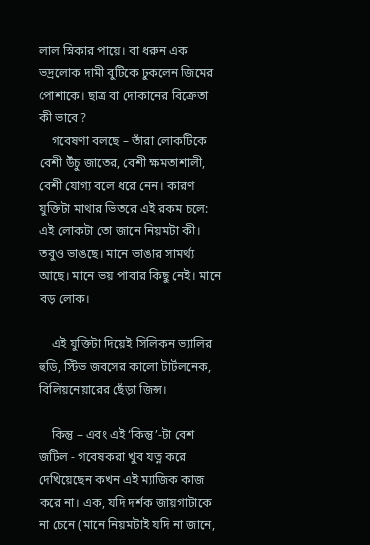লাল স্নিকার পায়ে। বা ধরুন এক ভদ্রলোক দামী বুটিকে ঢুকলেন জিমের পোশাকে। ছাত্র বা দোকানের বিক্রেতা কী ভাবে?
    গবেষণা বলছে – তাঁরা লোকটিকে বেশী উঁচু জাতের, বেশী ক্ষমতাশালী, বেশী যোগ্য বলে ধরে নেন। কারণ যুক্তিটা মাথার ভিতরে এই রকম চলে: এই লোকটা তো জানে নিয়মটা কী। তবুও ভাঙছে। মানে ভাঙার সামর্থ্য আছে। মানে ভয় পাবার কিছু নেই। মানে বড় লোক।

    এই যুক্তিটা দিয়েই সিলিকন ভ্যালির হুডি, স্টিভ জবসের কালো টার্টলনেক, বিলিয়নেয়ারের ছেঁড়া জিন্স।

    কিন্তু – এবং এই ‘কিন্তু’-টা বেশ জটিল - গবেষকরা খুব যত্ন করে দেখিয়েছেন কখন এই ম্যাজিক কাজ করে না। এক, যদি দর্শক জায়গাটাকে না চেনে (মানে নিয়মটাই যদি না জানে,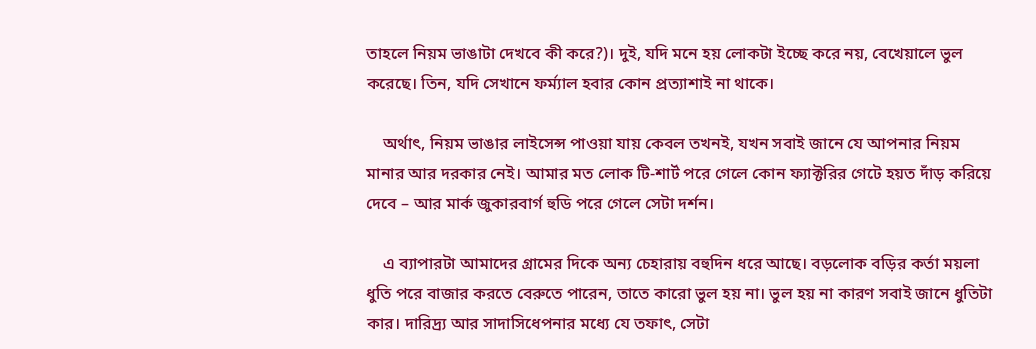তাহলে নিয়ম ভাঙাটা দেখবে কী করে?)। দুই, যদি মনে হয় লোকটা ইচ্ছে করে নয়, বেখেয়ালে ভুল করেছে। তিন, যদি সেখানে ফর্ম্যাল হবার কোন প্রত্যাশাই না থাকে।

    অর্থাৎ, নিয়ম ভাঙার লাইসেন্স পাওয়া যায় কেবল তখনই, যখন সবাই জানে যে আপনার নিয়ম মানার আর দরকার নেই। আমার মত লোক টি-শার্ট পরে গেলে কোন ফ্যাক্টরির গেটে হয়ত দাঁড় করিয়ে দেবে – আর মার্ক জুকারবার্গ হুডি পরে গেলে সেটা দর্শন।

    এ ব্যাপারটা আমাদের গ্রামের দিকে অন্য চেহারায় বহুদিন ধরে আছে। বড়লোক বড়ির কর্তা ময়লা ধুতি পরে বাজার করতে বেরুতে পারেন, তাতে কারো ভুল হয় না। ভুল হয় না কারণ সবাই জানে ধুতিটা কার। দারিদ্র্য আর সাদাসিধেপনার মধ্যে যে তফাৎ, সেটা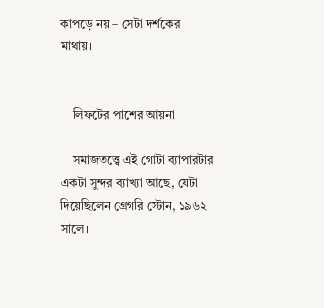কাপড়ে নয় – সেটা দর্শকের মাথায়।


    লিফটের পাশের আয়না

    সমাজতত্ত্বে এই গোটা ব্যাপারটার একটা সুন্দর ব্যাখ্যা আছে, যেটা দিয়েছিলেন গ্রেগরি স্টোন, ১৯৬২ সালে।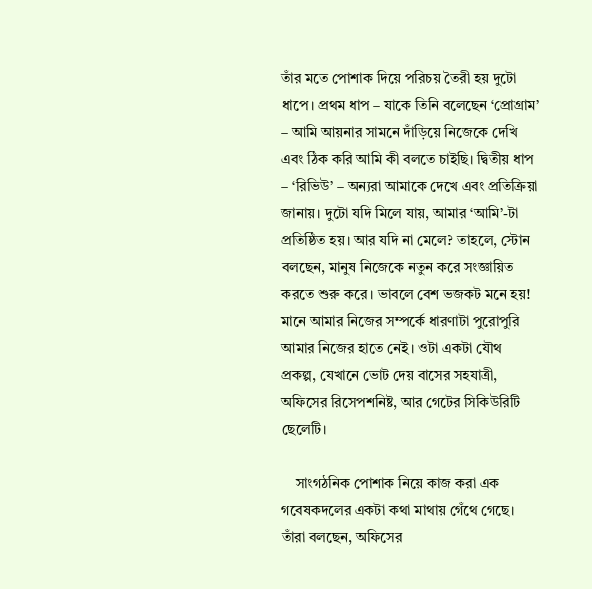তাঁর মতে পোশাক দিয়ে পরিচয় তৈরী হয় দুটো ধাপে। প্রথম ধাপ – যাকে তিনি বলেছেন ‘প্রোগ্রাম’ – আমি আয়নার সামনে দাঁড়িয়ে নিজেকে দেখি এবং ঠিক করি আমি কী বলতে চাইছি। দ্বিতীয় ধাপ – ‘রিভিউ’ – অন্যরা আমাকে দেখে এবং প্রতিক্রিয়া জানায়। দুটো যদি মিলে যায়, আমার ‘আমি’-টা প্রতিষ্ঠিত হয়। আর যদি না মেলে? তাহলে, স্টোন বলছেন, মানুষ নিজেকে নতুন করে সংজ্ঞায়িত করতে শুরু করে। ভাবলে বেশ ভজকট মনে হয়! মানে আমার নিজের সম্পর্কে ধারণাটা পুরোপুরি আমার নিজের হাতে নেই। ওটা একটা যৌথ প্রকল্প, যেখানে ভোট দেয় বাসের সহযাত্রী, অফিসের রিসেপশনিষ্ট, আর গেটের সিকিউরিটি ছেলেটি।

    সাংগঠনিক পোশাক নিয়ে কাজ করা এক গবেষকদলের একটা কথা মাথায় গেঁথে গেছে। তাঁরা বলছেন, অফিসের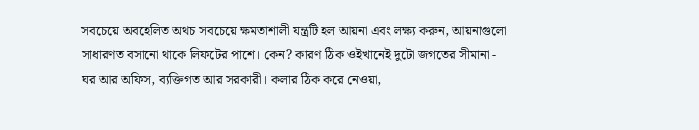সবচেয়ে অবহেলিত অথচ সবচেয়ে ক্ষমতাশালী যন্ত্রটি হল আয়না এবং লক্ষ্য করুন, আয়নাগুলো সাধারণত বসানো থাকে লিফটের পাশে। কেন? কারণ ঠিক ওইখানেই দুটো জগতের সীমানা - ঘর আর অফিস, ব্যক্তিগত আর সরকারী। কলার ঠিক করে নেওয়া,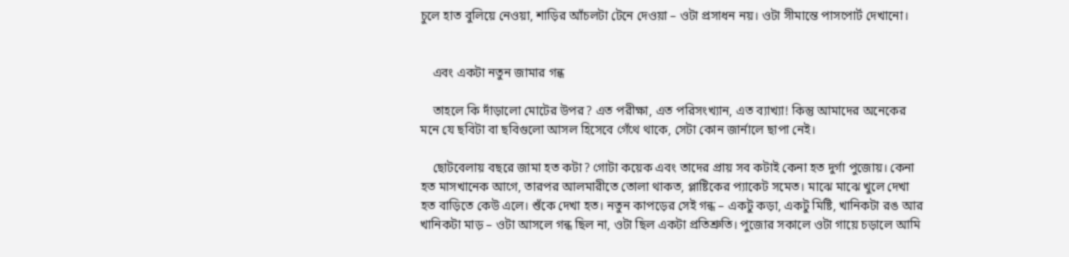চুলে হাত বুলিয়ে নেওয়া, শাড়ির আঁচলটা টেনে দেওয়া – ওটা প্রসাধন নয়। ওটা সীমান্তে পাসপোর্ট দেখানো।


    এবং একটা নতুন জামার গন্ধ

    তাহলে কি দাঁড়ালো মোটের উপর? এত পরীক্ষা, এত পরিসংখ্যান, এত ব্যাখ্যা! কিন্তু আমাদের অনেকের মনে যে ছবিটা বা ছবিগুলো আসল হিসেবে গেঁথে থাকে, সেটা কোন জার্নালে ছাপা নেই।

    ছোটবেলায় বছরে জামা হত কটা? গোটা কয়েক এবং তাদের প্রায় সব কটাই কেনা হত দুর্গা পুজোয়। কেনা হত মাসখানেক আগে, তারপর আলমারীতে তোলা থাকত, প্লাষ্টিকের প্যাকেট সমেত। মাঝে মাঝে খুলে দেখা হত বাড়িতে কেউ এলে। শুঁকে দেখা হত। নতুন কাপড়ের সেই গন্ধ – একটু কড়া, একটু মিষ্টি, খানিকটা রঙ আর খানিকটা মাড় – ওটা আসলে গন্ধ ছিল না, ওটা ছিল একটা প্রতিশ্রুতি। পুজোর সকালে ওটা গায়ে চড়ালে আমি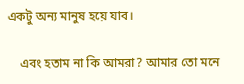একটু অন্য মানুষ হয়ে যাব।

    এবং হতাম না কি আমরা? আমার তো মনে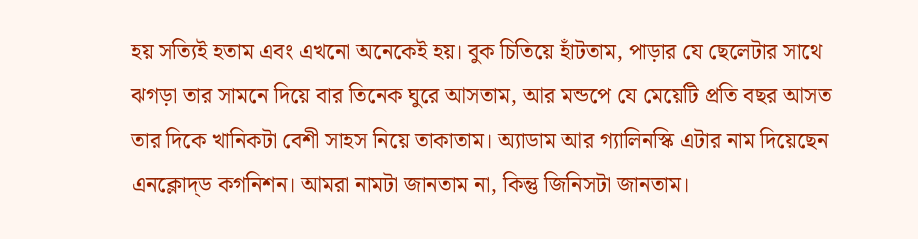হয় সত্যিই হতাম এবং এখনো অনেকেই হয়। বুক চিতিয়ে হাঁটতাম, পাড়ার যে ছেলেটার সাথে ঝগড়া তার সামনে দিয়ে বার তিনেক ঘুরে আসতাম, আর মন্ডপে যে মেয়েটি প্রতি বছর আসত তার দিকে খানিকটা বেশী সাহস নিয়ে তাকাতাম। অ্যাডাম আর গ্যালিনস্কি এটার নাম দিয়েছেন এনক্লোদ্‌ড কগনিশন। আমরা নামটা জানতাম না, কিন্তু জিনিসটা জানতাম।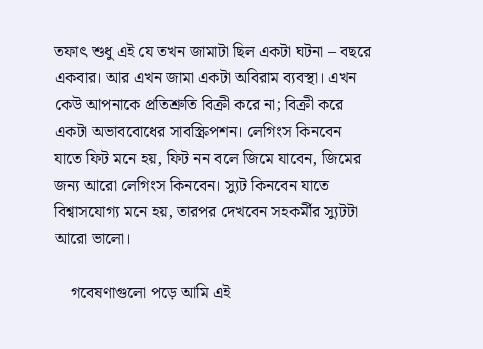তফাৎ শুধু এই যে তখন জামাটা ছিল একটা ঘটনা – বছরে একবার। আর এখন জামা একটা অবিরাম ব্যবস্থা। এখন কেউ আপনাকে প্রতিশ্রুতি বিক্রী করে না; বিক্রী করে একটা অভাববোধের সাবস্ক্রিপশন। লেগিংস কিনবেন যাতে ফিট মনে হয়, ফিট নন বলে জিমে যাবেন, জিমের জন্য আরো লেগিংস কিনবেন। স্যুট কিনবেন যাতে বিশ্বাসযোগ্য মনে হয়, তারপর দেখবেন সহকর্মীর স্যুটটা আরো ভালো।

    গবেষণাগুলো পড়ে আমি এই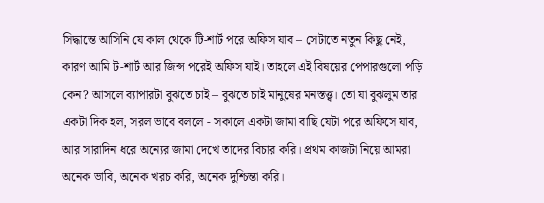সিদ্ধান্তে আসিনি যে কাল থেকে টি-শার্ট পরে অফিস যাব – সেটাতে নতুন কিছু নেই, কারণ আমি ট-শার্ট আর জিন্স পরেই অফিস যাই। তাহলে এই বিষয়ের পেপারগুলো পড়ি কেন? আসলে ব্যাপারটা বুঝতে চাই – বুঝতে চাই মানুষের মনস্তত্ত্ব। তো যা বুঝলুম তার একটা দিক হল, সরল ভাবে বললে - সকালে একটা জামা বাছি যেটা পরে অফিসে যাব, আর সারাদিন ধরে অন্যের জামা দেখে তাদের বিচার করি। প্রথম কাজটা নিয়ে আমরা অনেক ভাবি, অনেক খরচ করি, অনেক দুশ্চিন্তা করি।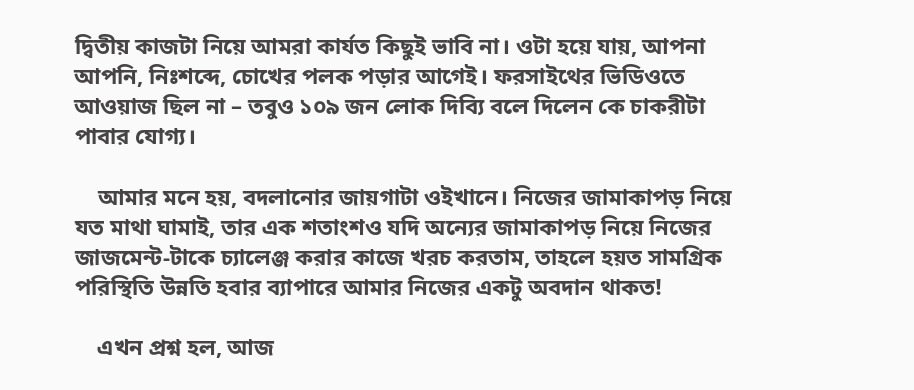দ্বিতীয় কাজটা নিয়ে আমরা কার্যত কিছুই ভাবি না। ওটা হয়ে যায়, আপনা আপনি, নিঃশব্দে, চোখের পলক পড়ার আগেই। ফরসাইথের ভিডিওতে আওয়াজ ছিল না – তবুও ১০৯ জন লোক দিব্যি বলে দিলেন কে চাকরীটা পাবার যোগ্য।

    আমার মনে হয়, বদলানোর জায়গাটা ওইখানে। নিজের জামাকাপড় নিয়ে যত মাথা ঘামাই, তার এক শতাংশও যদি অন্যের জামাকাপড় নিয়ে নিজের জাজমেন্ট-টাকে চ্যালেঞ্জ করার কাজে খরচ করতাম, তাহলে হয়ত সামগ্রিক পরিস্থিতি উন্নতি হবার ব্যাপারে আমার নিজের একটু অবদান থাকত!

    এখন প্রশ্ন হল, আজ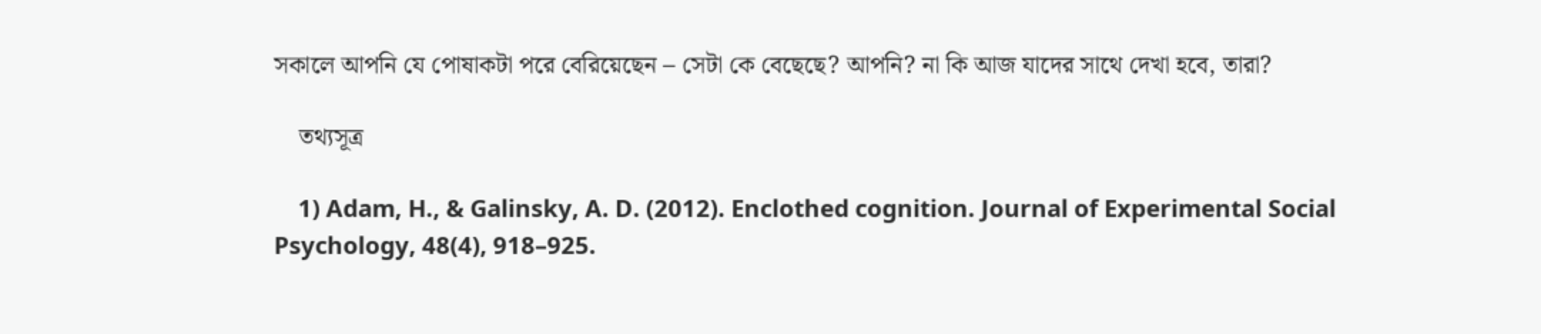সকালে আপনি যে পোষাকটা পরে বেরিয়েছেন – সেটা কে বেছেছে? আপনি? না কি আজ যাদের সাথে দেখা হবে, তারা?

    তথ্যসূত্র

    1) Adam, H., & Galinsky, A. D. (2012). Enclothed cognition. Journal of Experimental Social Psychology, 48(4), 918–925.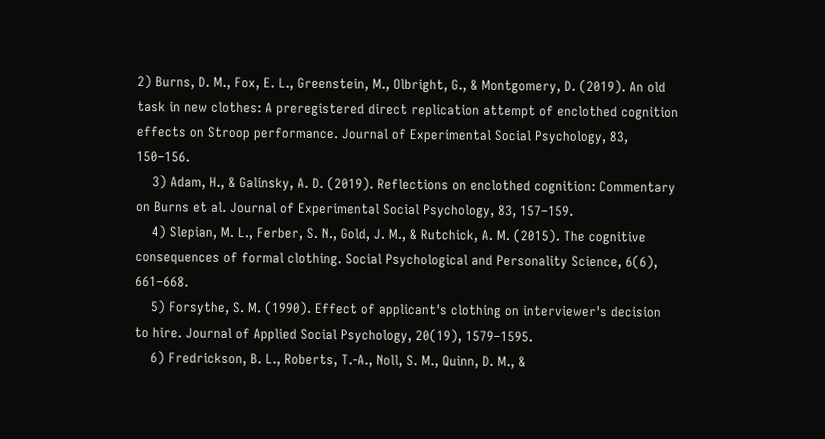2) Burns, D. M., Fox, E. L., Greenstein, M., Olbright, G., & Montgomery, D. (2019). An old task in new clothes: A preregistered direct replication attempt of enclothed cognition effects on Stroop performance. Journal of Experimental Social Psychology, 83, 150–156.
    3) Adam, H., & Galinsky, A. D. (2019). Reflections on enclothed cognition: Commentary on Burns et al. Journal of Experimental Social Psychology, 83, 157–159.
    4) Slepian, M. L., Ferber, S. N., Gold, J. M., & Rutchick, A. M. (2015). The cognitive consequences of formal clothing. Social Psychological and Personality Science, 6(6), 661–668.
    5) Forsythe, S. M. (1990). Effect of applicant's clothing on interviewer's decision to hire. Journal of Applied Social Psychology, 20(19), 1579–1595.
    6) Fredrickson, B. L., Roberts, T.-A., Noll, S. M., Quinn, D. M., &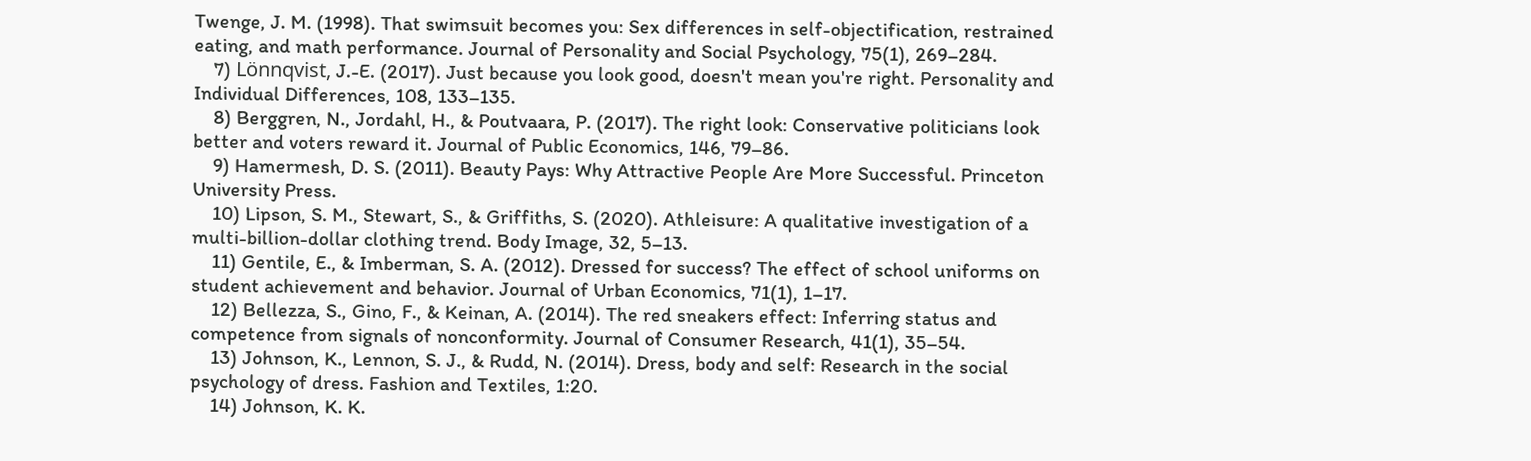Twenge, J. M. (1998). That swimsuit becomes you: Sex differences in self-objectification, restrained eating, and math performance. Journal of Personality and Social Psychology, 75(1), 269–284.
    7) Lönnqvist, J.-E. (2017). Just because you look good, doesn't mean you're right. Personality and Individual Differences, 108, 133–135.
    8) Berggren, N., Jordahl, H., & Poutvaara, P. (2017). The right look: Conservative politicians look better and voters reward it. Journal of Public Economics, 146, 79–86.
    9) Hamermesh, D. S. (2011). Beauty Pays: Why Attractive People Are More Successful. Princeton University Press.
    10) Lipson, S. M., Stewart, S., & Griffiths, S. (2020). Athleisure: A qualitative investigation of a multi-billion-dollar clothing trend. Body Image, 32, 5–13.
    11) Gentile, E., & Imberman, S. A. (2012). Dressed for success? The effect of school uniforms on student achievement and behavior. Journal of Urban Economics, 71(1), 1–17.
    12) Bellezza, S., Gino, F., & Keinan, A. (2014). The red sneakers effect: Inferring status and competence from signals of nonconformity. Journal of Consumer Research, 41(1), 35–54.
    13) Johnson, K., Lennon, S. J., & Rudd, N. (2014). Dress, body and self: Research in the social psychology of dress. Fashion and Textiles, 1:20.
    14) Johnson, K. K.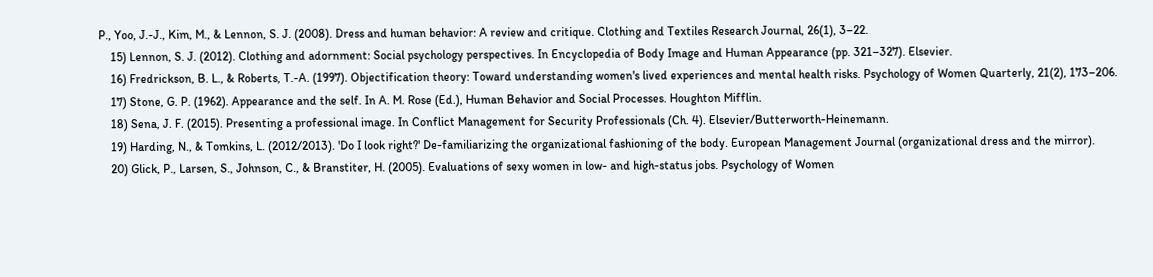P., Yoo, J.-J., Kim, M., & Lennon, S. J. (2008). Dress and human behavior: A review and critique. Clothing and Textiles Research Journal, 26(1), 3–22.
    15) Lennon, S. J. (2012). Clothing and adornment: Social psychology perspectives. In Encyclopedia of Body Image and Human Appearance (pp. 321–327). Elsevier.
    16) Fredrickson, B. L., & Roberts, T.-A. (1997). Objectification theory: Toward understanding women's lived experiences and mental health risks. Psychology of Women Quarterly, 21(2), 173–206.
    17) Stone, G. P. (1962). Appearance and the self. In A. M. Rose (Ed.), Human Behavior and Social Processes. Houghton Mifflin.
    18) Sena, J. F. (2015). Presenting a professional image. In Conflict Management for Security Professionals (Ch. 4). Elsevier/Butterworth-Heinemann.
    19) Harding, N., & Tomkins, L. (2012/2013). 'Do I look right?' De-familiarizing the organizational fashioning of the body. European Management Journal (organizational dress and the mirror).
    20) Glick, P., Larsen, S., Johnson, C., & Branstiter, H. (2005). Evaluations of sexy women in low- and high-status jobs. Psychology of Women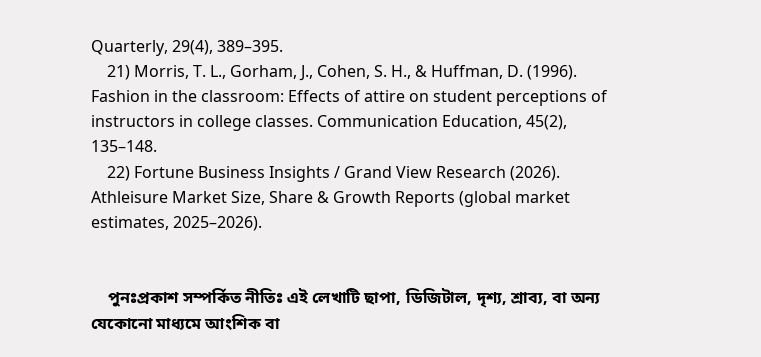Quarterly, 29(4), 389–395.
    21) Morris, T. L., Gorham, J., Cohen, S. H., & Huffman, D. (1996). Fashion in the classroom: Effects of attire on student perceptions of instructors in college classes. Communication Education, 45(2), 135–148.
    22) Fortune Business Insights / Grand View Research (2026). Athleisure Market Size, Share & Growth Reports (global market estimates, 2025–2026).


    পুনঃপ্রকাশ সম্পর্কিত নীতিঃ এই লেখাটি ছাপা, ডিজিটাল, দৃশ্য, শ্রাব্য, বা অন্য যেকোনো মাধ্যমে আংশিক বা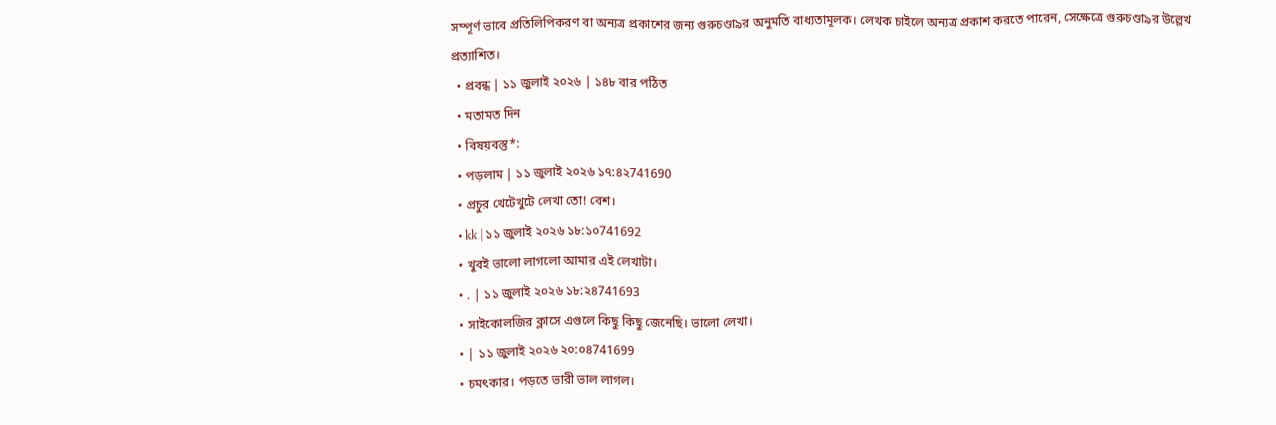সম্পূর্ণ ভাবে প্রতিলিপিকরণ বা অন্যত্র প্রকাশের জন্য গুরুচণ্ডা৯র অনুমতি বাধ্যতামূলক। লেখক চাইলে অন্যত্র প্রকাশ করতে পারেন, সেক্ষেত্রে গুরুচণ্ডা৯র উল্লেখ প্রত্যাশিত।
  • প্রবন্ধ | ১১ জুলাই ২০২৬ | ১৪৮ বার পঠিত
  • মতামত দিন
  • বিষয়বস্তু*:
  • পড়লাম | ১১ জুলাই ২০২৬ ১৭:৪২741690
  • প্রচুর খেটেখুটে লেখা তো! বেশ।
  • kk | ১১ জুলাই ২০২৬ ১৮:১০741692
  • খুবই ভালো লাগলো আমার এই লেখাটা।
  • . | ১১ জুলাই ২০২৬ ১৮:২৪741693
  • সাইকোলজির ক্লাসে এগুলে কিছু কিছু জেনেছি। ভালো লেখা।
  • | ১১ জুলাই ২০২৬ ২০:০৪741699
  • চমৎকার। পড়তে ভারী ভাল লাগল।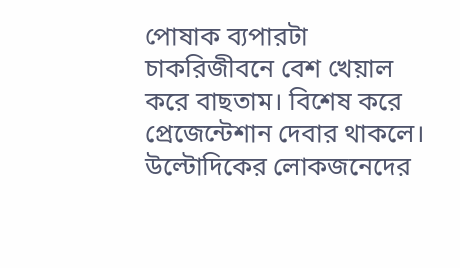পোষাক ব্যপারটা চাকরিজীবনে বেশ খেয়াল করে বাছতাম। বিশেষ করে প্রেজেন্টেশান দেবার থাকলে। উল্টোদিকের লোকজনেদের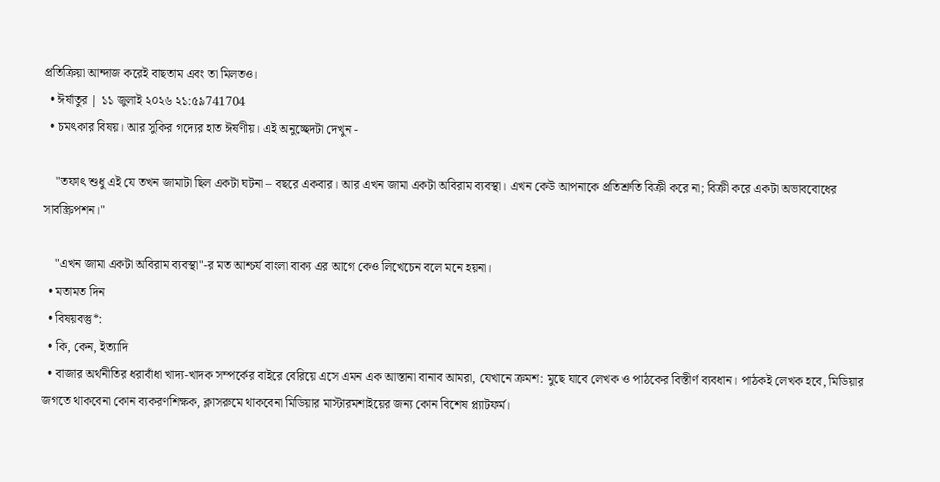প্রতিক্রিয়া আন্দাজ করেই বাছতাম এবং তা মিলতও।
  • ঈর্ষাতুর | ১১ জুলাই ২০২৬ ২১:৫৯741704
  • চমৎকার বিষয়। আর সুকির গদ্যের হাত ঈর্ষণীয়। এই অনুচ্ছেদটা দেখুন -

    "তফাৎ শুধু এই যে তখন জামাটা ছিল একটা ঘটনা – বছরে একবার। আর এখন জামা একটা অবিরাম ব্যবস্থা। এখন কেউ আপনাকে প্রতিশ্রুতি বিক্রী করে না; বিক্রী করে একটা অভাববোধের সাবস্ক্রিপশন।"

    "এখন জামা একটা অবিরাম ব্যবস্থা"-র মত আশ্চর্য বাংলা বাক্য এর আগে কেও লিখেচেন বলে মনে হয়না।
  • মতামত দিন
  • বিষয়বস্তু*:
  • কি, কেন, ইত্যাদি
  • বাজার অর্থনীতির ধরাবাঁধা খাদ্য-খাদক সম্পর্কের বাইরে বেরিয়ে এসে এমন এক আস্তানা বানাব আমরা, যেখানে ক্রমশ: মুছে যাবে লেখক ও পাঠকের বিস্তীর্ণ ব্যবধান। পাঠকই লেখক হবে, মিডিয়ার জগতে থাকবেনা কোন ব্যকরণশিক্ষক, ক্লাসরুমে থাকবেনা মিডিয়ার মাস্টারমশাইয়ের জন্য কোন বিশেষ প্ল্যাটফর্ম।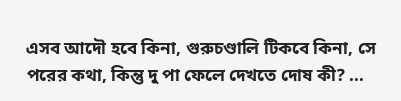এসব আদৌ হবে কিনা, গুরুচণ্ডালি টিকবে কিনা, সে পরের কথা, কিন্তু দু পা ফেলে দেখতে দোষ কী? ...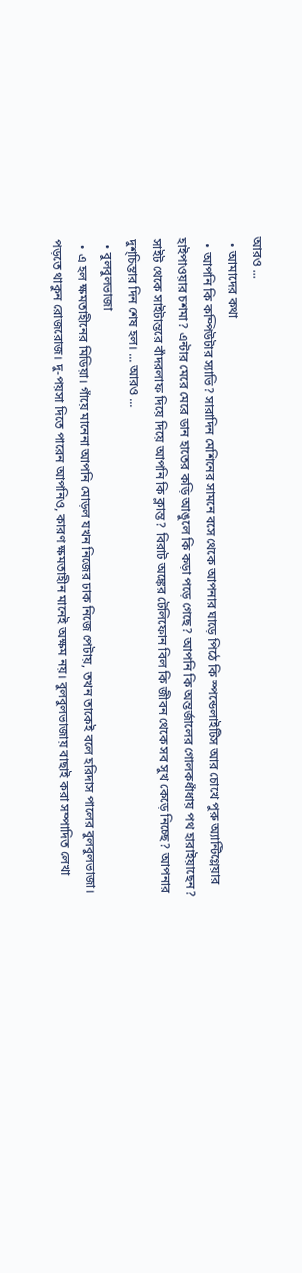আরও ...
  • আমাদের কথা
  • আপনি কি কম্পিউটার স্যাভি? সারাদিন মেশিনের সামনে বসে থেকে আপনার ঘাড়ে পিঠে কি স্পন্ডেলাইটিস আর চোখে পুরু অ্যান্টিগ্লেয়ার হাইপাওয়ার চশমা? এন্টার মেরে মেরে ডান হাতের কড়ি আঙুলে কি কড়া পড়ে গেছে? আপনি কি অন্তর্জালের গোলকধাঁধায় পথ হারাইয়াছেন? সাইট থেকে সাইটান্তরে বাঁদরলাফ দিয়ে দিয়ে আপনি কি ক্লান্ত? বিরাট অঙ্কের টেলিফোন বিল কি জীবন থেকে সব সুখ কেড়ে নিচ্ছে? আপনার দুশ্‌চিন্তার দিন শেষ হল। ... আরও ...
  • বুলবুলভাজা
  • এ হল ক্ষমতাহীনের মিডিয়া। গাঁয়ে মানেনা আপনি মোড়ল যখন নিজের ঢাক নিজে পেটায়, তখন তাকেই বলে হরিদাস পালের বুলবুলভাজা। পড়তে থাকুন রোজরোজ। দু-পয়সা দিতে পারেন আপনিও, কারণ ক্ষমতাহীন মানেই অক্ষম নয়। বুলবুলভাজায় বাছাই করা সম্পাদিত লেখা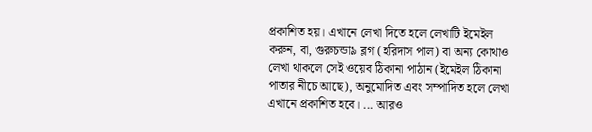প্রকাশিত হয়। এখানে লেখা দিতে হলে লেখাটি ইমেইল করুন, বা, গুরুচন্ডা৯ ব্লগ (হরিদাস পাল) বা অন্য কোথাও লেখা থাকলে সেই ওয়েব ঠিকানা পাঠান (ইমেইল ঠিকানা পাতার নীচে আছে), অনুমোদিত এবং সম্পাদিত হলে লেখা এখানে প্রকাশিত হবে। ... আরও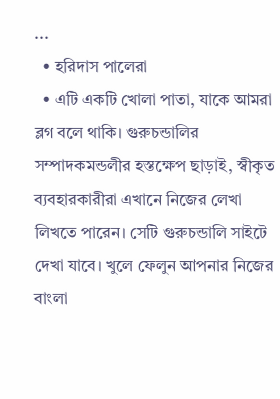...
  • হরিদাস পালেরা
  • এটি একটি খোলা পাতা, যাকে আমরা ব্লগ বলে থাকি। গুরুচন্ডালির সম্পাদকমন্ডলীর হস্তক্ষেপ ছাড়াই, স্বীকৃত ব্যবহারকারীরা এখানে নিজের লেখা লিখতে পারেন। সেটি গুরুচন্ডালি সাইটে দেখা যাবে। খুলে ফেলুন আপনার নিজের বাংলা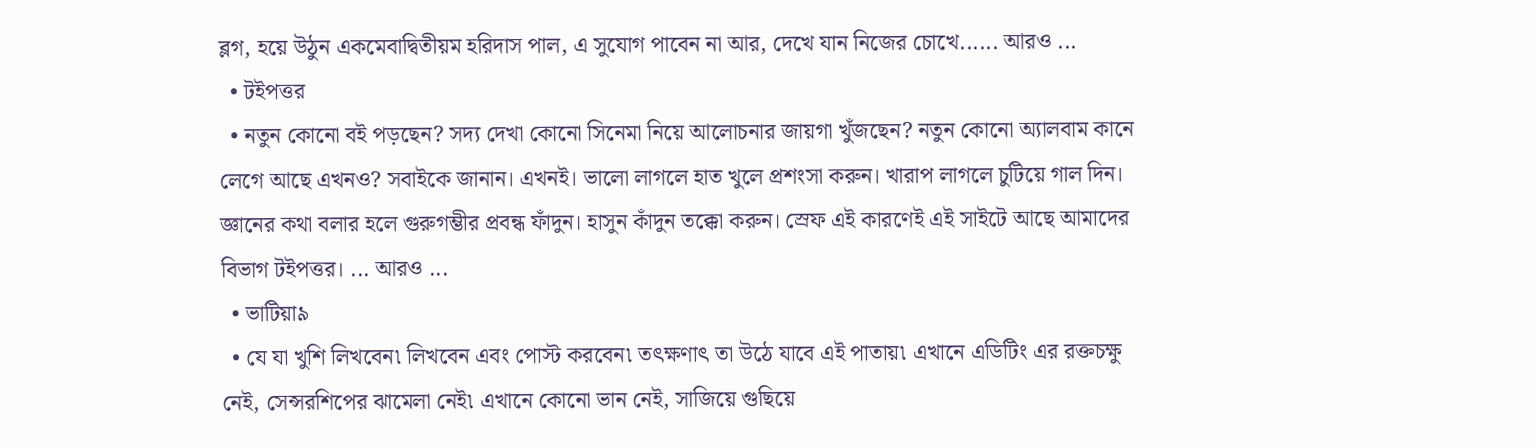ব্লগ, হয়ে উঠুন একমেবাদ্বিতীয়ম হরিদাস পাল, এ সুযোগ পাবেন না আর, দেখে যান নিজের চোখে...... আরও ...
  • টইপত্তর
  • নতুন কোনো বই পড়ছেন? সদ্য দেখা কোনো সিনেমা নিয়ে আলোচনার জায়গা খুঁজছেন? নতুন কোনো অ্যালবাম কানে লেগে আছে এখনও? সবাইকে জানান। এখনই। ভালো লাগলে হাত খুলে প্রশংসা করুন। খারাপ লাগলে চুটিয়ে গাল দিন। জ্ঞানের কথা বলার হলে গুরুগম্ভীর প্রবন্ধ ফাঁদুন। হাসুন কাঁদুন তক্কো করুন। স্রেফ এই কারণেই এই সাইটে আছে আমাদের বিভাগ টইপত্তর। ... আরও ...
  • ভাটিয়া৯
  • যে যা খুশি লিখবেন৷ লিখবেন এবং পোস্ট করবেন৷ তৎক্ষণাৎ তা উঠে যাবে এই পাতায়৷ এখানে এডিটিং এর রক্তচক্ষু নেই, সেন্সরশিপের ঝামেলা নেই৷ এখানে কোনো ভান নেই, সাজিয়ে গুছিয়ে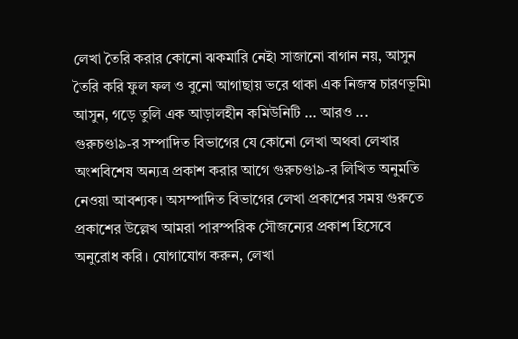লেখা তৈরি করার কোনো ঝকমারি নেই৷ সাজানো বাগান নয়, আসুন তৈরি করি ফুল ফল ও বুনো আগাছায় ভরে থাকা এক নিজস্ব চারণভূমি৷ আসুন, গড়ে তুলি এক আড়ালহীন কমিউনিটি ... আরও ...
গুরুচণ্ডা৯-র সম্পাদিত বিভাগের যে কোনো লেখা অথবা লেখার অংশবিশেষ অন্যত্র প্রকাশ করার আগে গুরুচণ্ডা৯-র লিখিত অনুমতি নেওয়া আবশ্যক। অসম্পাদিত বিভাগের লেখা প্রকাশের সময় গুরুতে প্রকাশের উল্লেখ আমরা পারস্পরিক সৌজন্যের প্রকাশ হিসেবে অনুরোধ করি। যোগাযোগ করুন, লেখা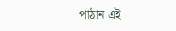পাঠান এই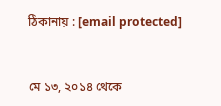ঠিকানায় : [email protected]


মে ১৩, ২০১৪ থেকে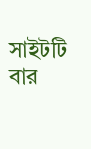সাইটটি বার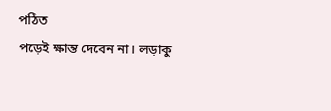পঠিত
পড়েই ক্ষান্ত দেবেন না। লড়াকু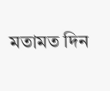মতামত দিন